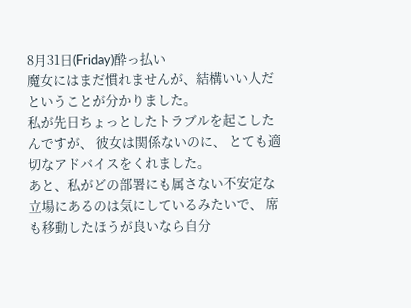8月31日(Friday)酔っ払い
魔女にはまだ慣れませんが、結構いい人だということが分かりました。
私が先日ちょっとしたトラブルを起こしたんですが、 彼女は関係ないのに、 とても適切なアドバイスをくれました。
あと、私がどの部署にも属さない不安定な立場にあるのは気にしているみたいで、 席も移動したほうが良いなら自分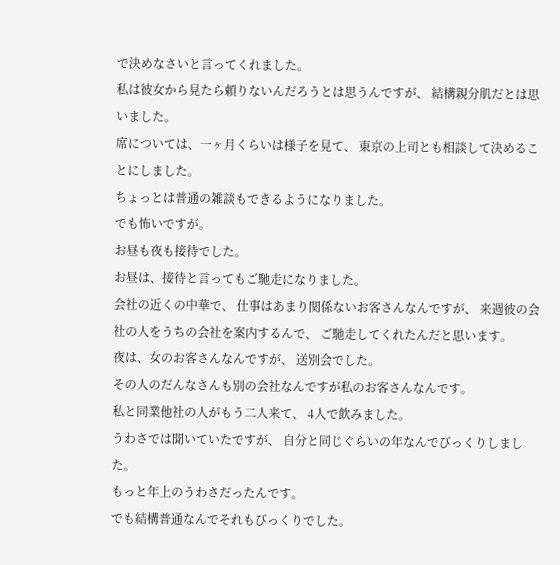で決めなさいと言ってくれました。
私は彼女から見たら頼りないんだろうとは思うんですが、 結構親分肌だとは思いました。
席については、一ヶ月くらいは様子を見て、 東京の上司とも相談して決めることにしました。
ちょっとは普通の雑談もできるようになりました。
でも怖いですが。
お昼も夜も接待でした。
お昼は、接待と言ってもご馳走になりました。
会社の近くの中華で、 仕事はあまり関係ないお客さんなんですが、 来週彼の会社の人をうちの会社を案内するんで、 ご馳走してくれたんだと思います。
夜は、女のお客さんなんですが、 送別会でした。
その人のだんなさんも別の会社なんですが私のお客さんなんです。
私と同業他社の人がもう二人来て、 4人で飲みました。
うわさでは聞いていたですが、 自分と同じぐらいの年なんでびっくりしました。
もっと年上のうわさだったんです。
でも結構普通なんでそれもびっくりでした。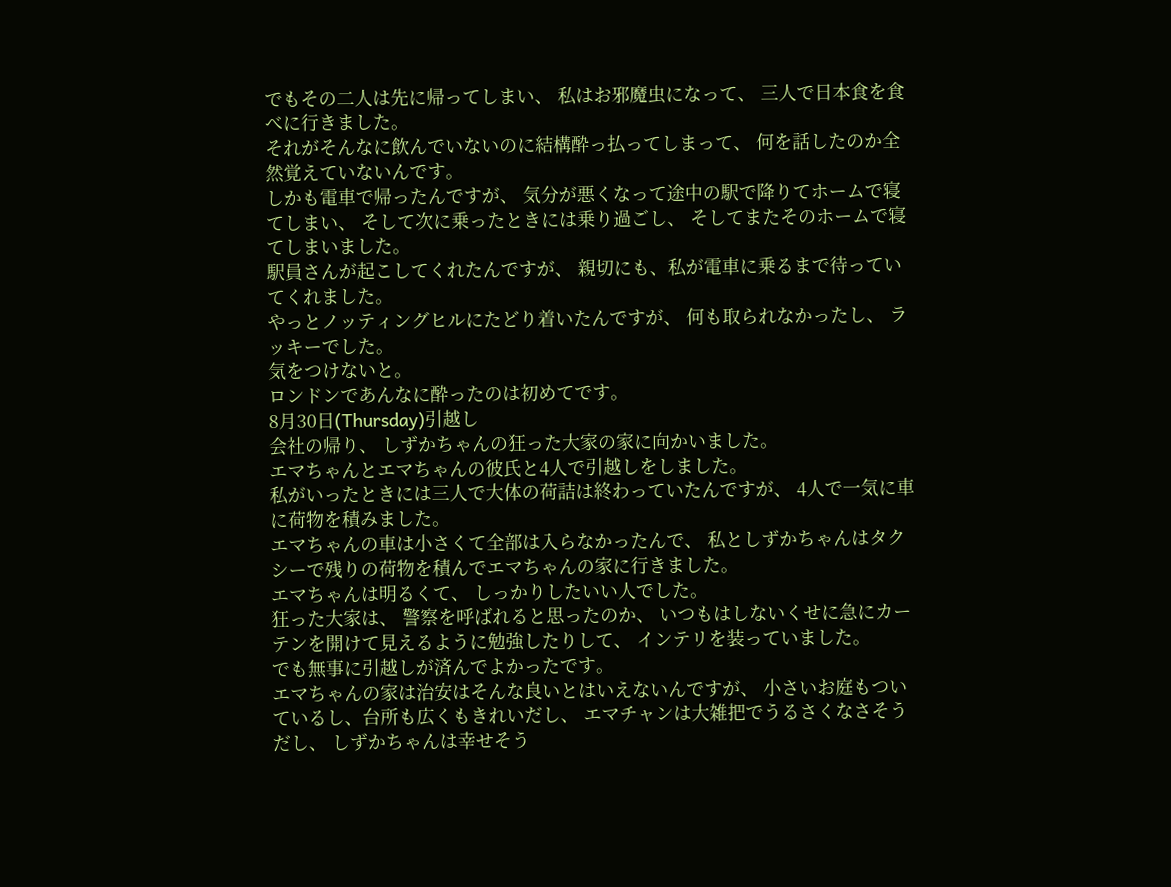でもその二人は先に帰ってしまい、 私はお邪魔虫になって、 三人で日本食を食べに行きました。
それがそんなに飲んでいないのに結構酔っ払ってしまって、 何を話したのか全然覚えていないんです。
しかも電車で帰ったんですが、 気分が悪くなって途中の駅で降りてホームで寝てしまい、 そして次に乗ったときには乗り過ごし、 そしてまたそのホームで寝てしまいました。
駅員さんが起こしてくれたんですが、 親切にも、私が電車に乗るまで待っていてくれました。
やっとノッティングヒルにたどり着いたんですが、 何も取られなかったし、 ラッキーでした。
気をつけないと。
ロンドンであんなに酔ったのは初めてです。
8月30日(Thursday)引越し
会社の帰り、 しずかちゃんの狂った大家の家に向かいました。
エマちゃんとエマちゃんの彼氏と4人で引越しをしました。
私がいったときには三人で大体の荷詰は終わっていたんですが、 4人で一気に車に荷物を積みました。
エマちゃんの車は小さくて全部は入らなかったんで、 私としずかちゃんはタクシーで残りの荷物を積んでエマちゃんの家に行きました。
エマちゃんは明るくて、 しっかりしたいい人でした。
狂った大家は、 警察を呼ばれると思ったのか、 いつもはしないくせに急にカーテンを開けて見えるように勉強したりして、 インテリを装っていました。
でも無事に引越しが済んでよかったです。
エマちゃんの家は治安はそんな良いとはいえないんですが、 小さいお庭もついているし、台所も広くもきれいだし、 エマチャンは大雑把でうるさくなさそうだし、 しずかちゃんは幸せそう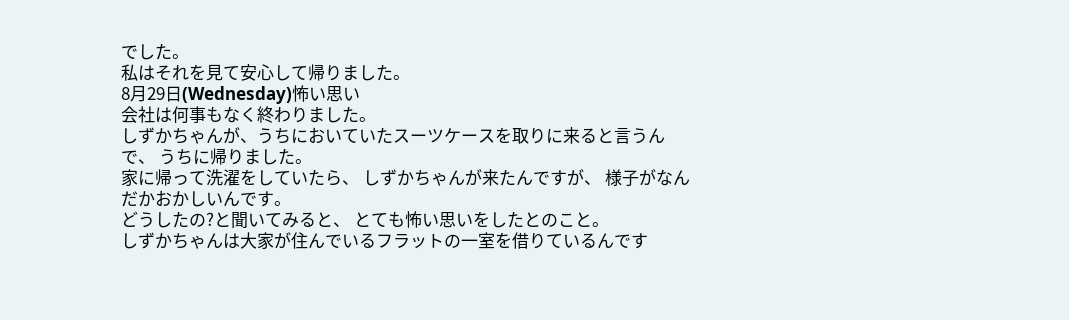でした。
私はそれを見て安心して帰りました。
8月29日(Wednesday)怖い思い
会社は何事もなく終わりました。
しずかちゃんが、うちにおいていたスーツケースを取りに来ると言うんで、 うちに帰りました。
家に帰って洗濯をしていたら、 しずかちゃんが来たんですが、 様子がなんだかおかしいんです。
どうしたの?と聞いてみると、 とても怖い思いをしたとのこと。
しずかちゃんは大家が住んでいるフラットの一室を借りているんです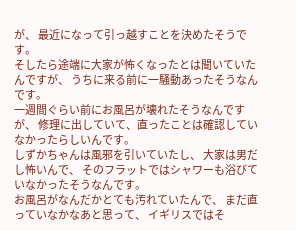が、 最近になって引っ越すことを決めたそうです。
そしたら途端に大家が怖くなったとは聞いていたんですが、 うちに来る前に一騒動あったそうなんです。
一週間ぐらい前にお風呂が壊れたそうなんですが、 修理に出していて、直ったことは確認していなかったらしいんです。
しずかちゃんは風邪を引いていたし、 大家は男だし怖いんで、 そのフラットではシャワーも浴びていなかったそうなんです。
お風呂がなんだかとても汚れていたんで、 まだ直っていなかなあと思って、 イギリスではそ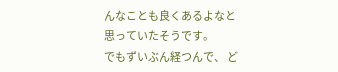んなことも良くあるよなと思っていたそうです。
でもずいぶん経つんで、 ど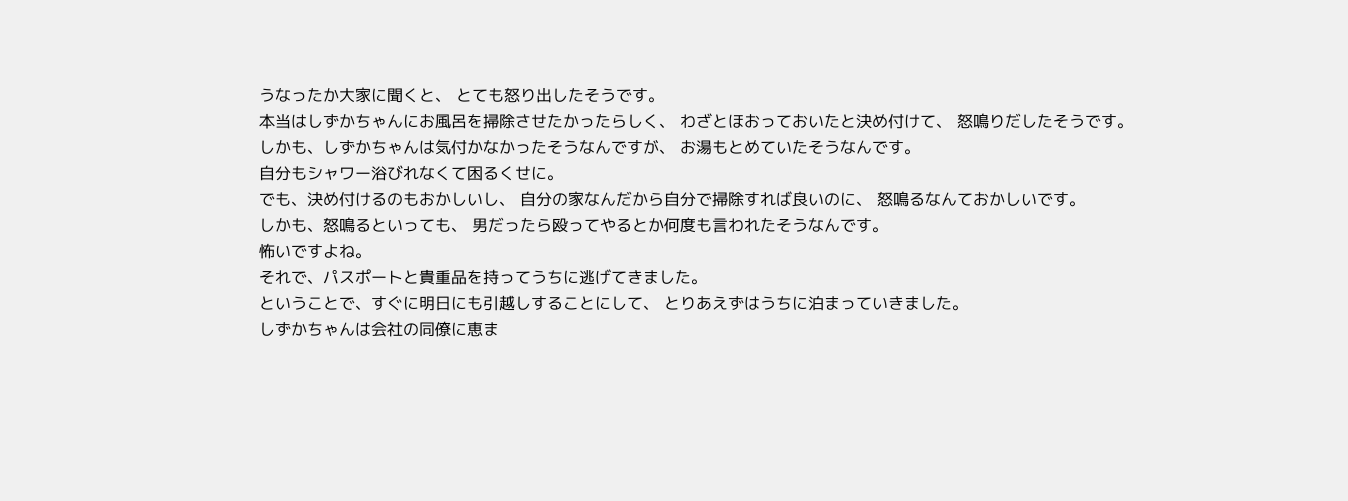うなったか大家に聞くと、 とても怒り出したそうです。
本当はしずかちゃんにお風呂を掃除させたかったらしく、 わざとほおっておいたと決め付けて、 怒鳴りだしたそうです。
しかも、しずかちゃんは気付かなかったそうなんですが、 お湯もとめていたそうなんです。
自分もシャワー浴びれなくて困るくせに。
でも、決め付けるのもおかしいし、 自分の家なんだから自分で掃除すれば良いのに、 怒鳴るなんておかしいです。
しかも、怒鳴るといっても、 男だったら殴ってやるとか何度も言われたそうなんです。
怖いですよね。
それで、パスポートと貴重品を持ってうちに逃げてきました。
ということで、すぐに明日にも引越しすることにして、 とりあえずはうちに泊まっていきました。
しずかちゃんは会社の同僚に恵ま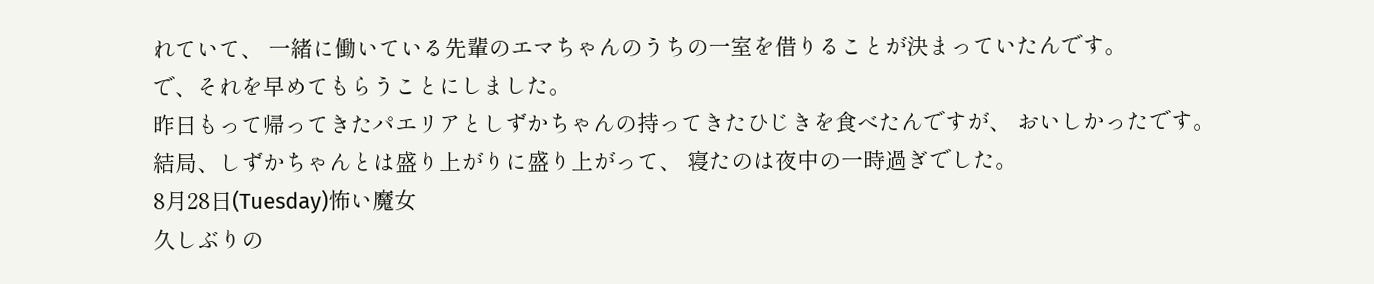れていて、 一緒に働いている先輩のエマちゃんのうちの一室を借りることが決まっていたんです。
で、それを早めてもらうことにしました。
昨日もって帰ってきたパエリアとしずかちゃんの持ってきたひじきを食べたんですが、 おいしかったです。
結局、しずかちゃんとは盛り上がりに盛り上がって、 寝たのは夜中の一時過ぎでした。
8月28日(Tuesday)怖い魔女
久しぶりの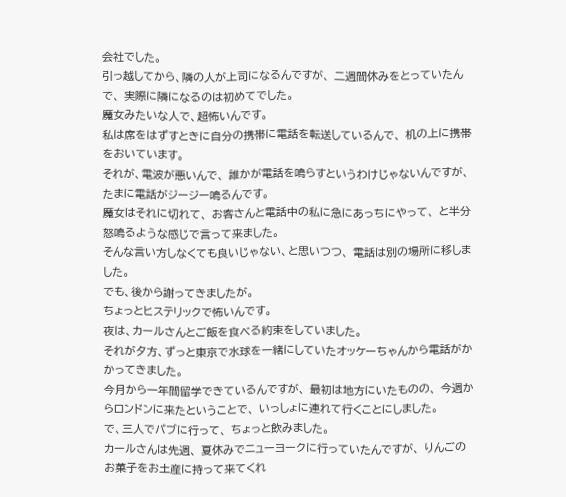会社でした。
引っ越してから、隣の人が上司になるんですが、 二週間休みをとっていたんで、 実際に隣になるのは初めてでした。
魔女みたいな人で、超怖いんです。
私は席をはずすときに自分の携帯に電話を転送しているんで、 机の上に携帯をおいています。
それが、電波が悪いんで、 誰かが電話を鳴らすというわけじゃないんですが、 たまに電話がジージー鳴るんです。
魔女はそれに切れて、 お客さんと電話中の私に急にあっちにやって、 と半分怒鳴るような感じで言って来ました。
そんな言い方しなくても良いじゃない、と思いつつ、 電話は別の場所に移しました。
でも、後から謝ってきましたが。
ちょっとヒステリックで怖いんです。
夜は、カールさんとご飯を食べる約束をしていました。
それが夕方、ずっと東京で水球を一緒にしていたオッケーちゃんから電話がかかってきました。
今月から一年間留学できているんですが、 最初は地方にいたものの、 今週からロンドンに来たということで、 いっしょに連れて行くことにしました。
で、三人でパブに行って、 ちょっと飲みました。
カールさんは先週、 夏休みでニューヨークに行っていたんですが、 りんごのお菓子をお土産に持って来てくれ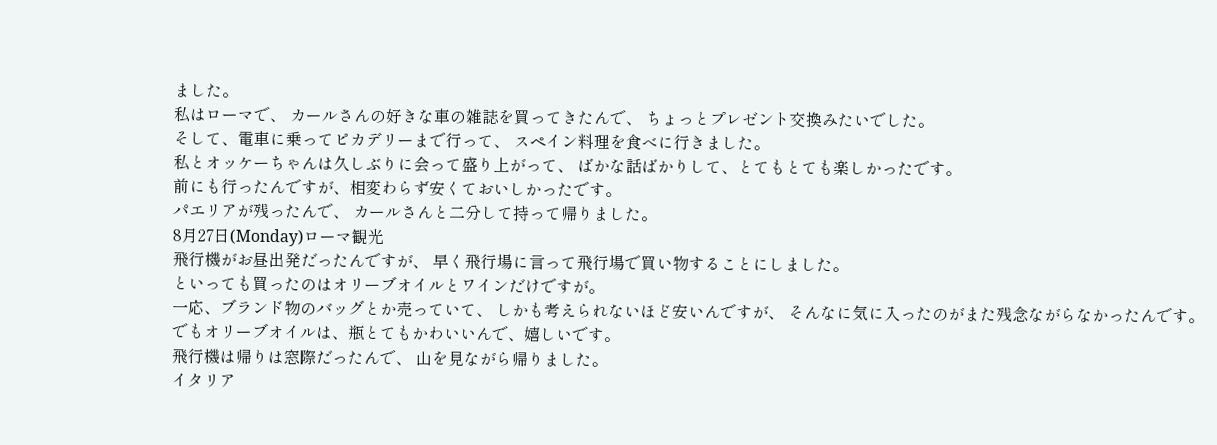ました。
私はローマで、 カールさんの好きな車の雑誌を買ってきたんで、 ちょっとプレゼント交換みたいでした。
そして、電車に乗ってピカデリーまで行って、 スペイン料理を食べに行きました。
私とオッケーちゃんは久しぶりに会って盛り上がって、 ばかな話ばかりして、とてもとても楽しかったです。
前にも行ったんですが、相変わらず安くておいしかったです。
パエリアが残ったんで、 カールさんと二分して持って帰りました。
8月27日(Monday)ローマ観光
飛行機がお昼出発だったんですが、 早く飛行場に言って飛行場で買い物することにしました。
といっても買ったのはオリーブオイルとワインだけですが。
一応、ブランド物のバッグとか売っていて、 しかも考えられないほど安いんですが、 そんなに気に入ったのがまた残念ながらなかったんです。
でもオリーブオイルは、瓶とてもかわいいんで、嬉しいです。
飛行機は帰りは窓際だったんで、 山を見ながら帰りました。
イタリア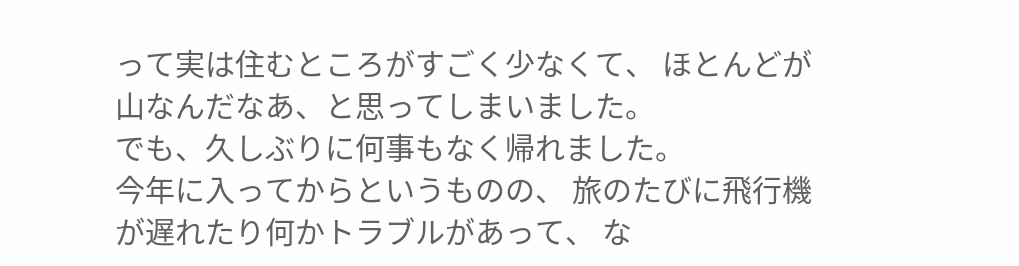って実は住むところがすごく少なくて、 ほとんどが山なんだなあ、と思ってしまいました。
でも、久しぶりに何事もなく帰れました。
今年に入ってからというものの、 旅のたびに飛行機が遅れたり何かトラブルがあって、 な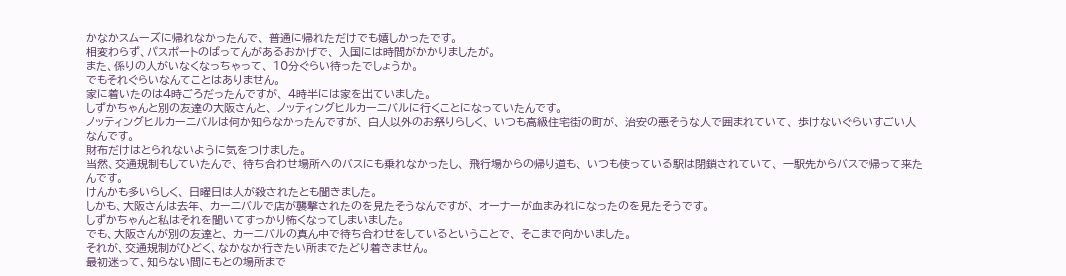かなかスムーズに帰れなかったんで、 普通に帰れただけでも嬉しかったです。
相変わらず、パスポートのばってんがあるおかげで、 入国には時間がかかりましたが。
また、係りの人がいなくなっちゃって、 10分ぐらい待ったでしょうか。
でもそれぐらいなんてことはありません。
家に着いたのは4時ごろだったんですが、 4時半には家を出ていました。
しずかちゃんと別の友達の大阪さんと、 ノッティングヒルカーニバルに行くことになっていたんです。
ノッティングヒルカーニバルは何か知らなかったんですが、 白人以外のお祭りらしく、 いつも高級住宅街の町が、 治安の悪そうな人で囲まれていて、 歩けないぐらいすごい人なんです。
財布だけはとられないように気をつけました。
当然、交通規制もしていたんで、 待ち合わせ場所へのバスにも乗れなかったし、 飛行場からの帰り道も、 いつも使っている駅は閉鎖されていて、 一駅先からバスで帰って来たんです。
けんかも多いらしく、 日曜日は人が殺されたとも聞きました。
しかも、大阪さんは去年、 カーニバルで店が襲撃されたのを見たそうなんですが、 オーナーが血まみれになったのを見たそうです。
しずかちゃんと私はそれを聞いてすっかり怖くなってしまいました。
でも、大阪さんが別の友達と、 カーニバルの真ん中で待ち合わせをしているということで、 そこまで向かいました。
それが、交通規制がひどく、なかなか行きたい所までたどり着きません。
最初迷って、知らない間にもとの場所まで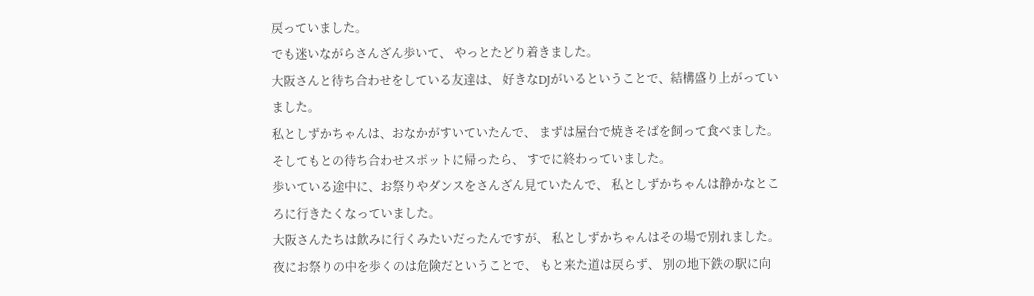戻っていました。
でも迷いながらさんざん歩いて、 やっとたどり着きました。
大阪さんと待ち合わせをしている友達は、 好きなDJがいるということで、結構盛り上がっていました。
私としずかちゃんは、おなかがすいていたんで、 まずは屋台で焼きそばを飼って食べました。
そしてもとの待ち合わせスポットに帰ったら、 すでに終わっていました。
歩いている途中に、お祭りやダンスをさんざん見ていたんで、 私としずかちゃんは静かなところに行きたくなっていました。
大阪さんたちは飲みに行くみたいだったんですが、 私としずかちゃんはその場で別れました。
夜にお祭りの中を歩くのは危険だということで、 もと来た道は戻らず、 別の地下鉄の駅に向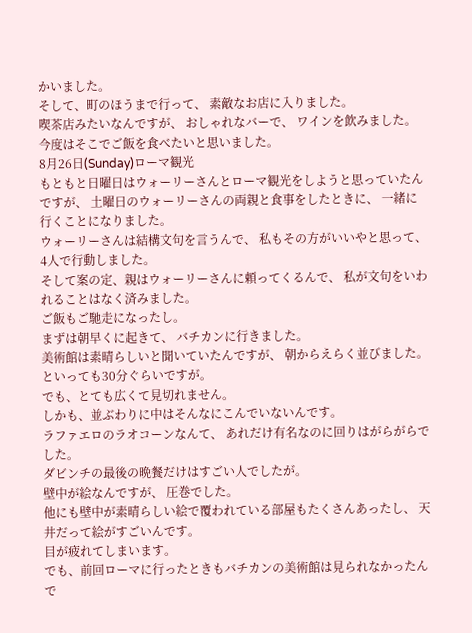かいました。
そして、町のほうまで行って、 素敵なお店に入りました。
喫茶店みたいなんですが、 おしゃれなバーで、 ワインを飲みました。
今度はそこでご飯を食べたいと思いました。
8月26日(Sunday)ローマ観光
もともと日曜日はウォーリーさんとローマ観光をしようと思っていたんですが、 土曜日のウォーリーさんの両親と食事をしたときに、 一緒に行くことになりました。
ウォーリーさんは結構文句を言うんで、 私もその方がいいやと思って、4人で行動しました。
そして案の定、親はウォーリーさんに頼ってくるんで、 私が文句をいわれることはなく済みました。
ご飯もご馳走になったし。
まずは朝早くに起きて、 バチカンに行きました。
美術館は素晴らしいと聞いていたんですが、 朝からえらく並びました。
といっても30分ぐらいですが。
でも、とても広くて見切れません。
しかも、並ぶわりに中はそんなにこんでいないんです。
ラファエロのラオコーンなんて、 あれだけ有名なのに回りはがらがらでした。
ダビンチの最後の晩餐だけはすごい人でしたが。
壁中が絵なんですが、 圧巻でした。
他にも壁中が素晴らしい絵で覆われている部屋もたくさんあったし、 天井だって絵がすごいんです。
目が疲れてしまいます。
でも、前回ローマに行ったときもバチカンの美術館は見られなかったんで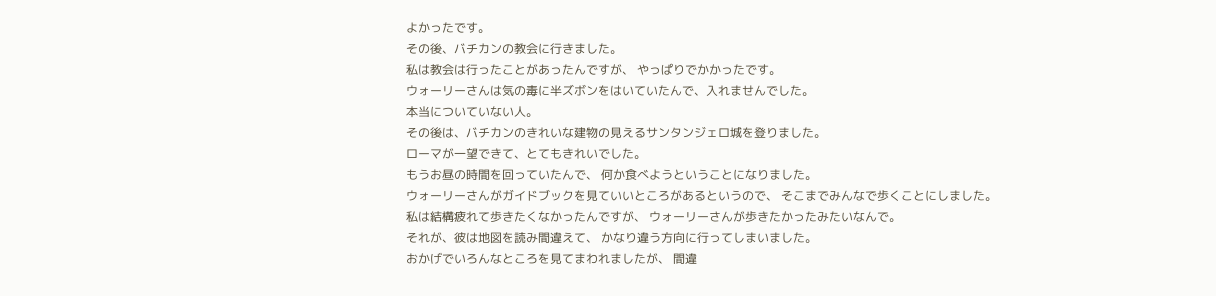よかったです。
その後、バチカンの教会に行きました。
私は教会は行ったことがあったんですが、 やっぱりでかかったです。
ウォーリーさんは気の毒に半ズボンをはいていたんで、入れませんでした。
本当についていない人。
その後は、バチカンのきれいな建物の見えるサンタンジェロ城を登りました。
ローマが一望できて、とてもきれいでした。
もうお昼の時間を回っていたんで、 何か食べようということになりました。
ウォーリーさんがガイドブックを見ていいところがあるというので、 そこまでみんなで歩くことにしました。
私は結構疲れて歩きたくなかったんですが、 ウォーリーさんが歩きたかったみたいなんで。
それが、彼は地図を読み間違えて、 かなり違う方向に行ってしまいました。
おかげでいろんなところを見てまわれましたが、 間違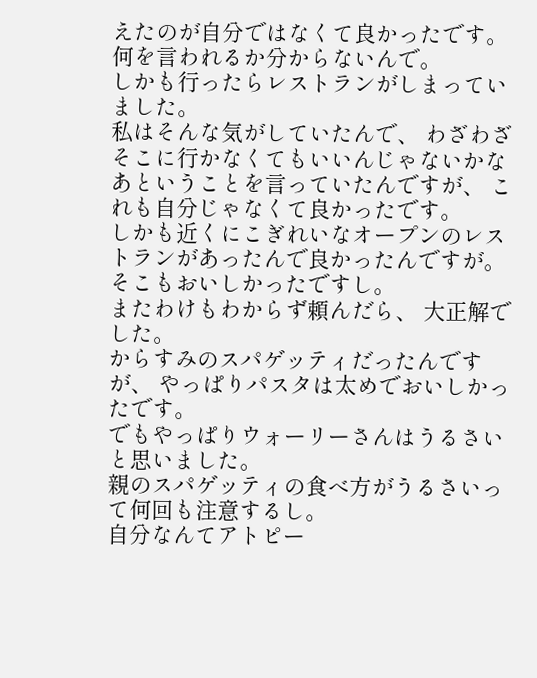えたのが自分ではなくて良かったです。
何を言われるか分からないんで。
しかも行ったらレストランがしまっていました。
私はそんな気がしていたんで、 わざわざそこに行かなくてもいいんじゃないかなあということを言っていたんですが、 これも自分じゃなくて良かったです。
しかも近くにこぎれいなオープンのレストランがあったんで良かったんですが。
そこもおいしかったですし。
またわけもわからず頼んだら、 大正解でした。
からすみのスパゲッティだったんですが、 やっぱりパスタは太めでおいしかったです。
でもやっぱりウォーリーさんはうるさいと思いました。
親のスパゲッティの食べ方がうるさいって何回も注意するし。
自分なんてアトピー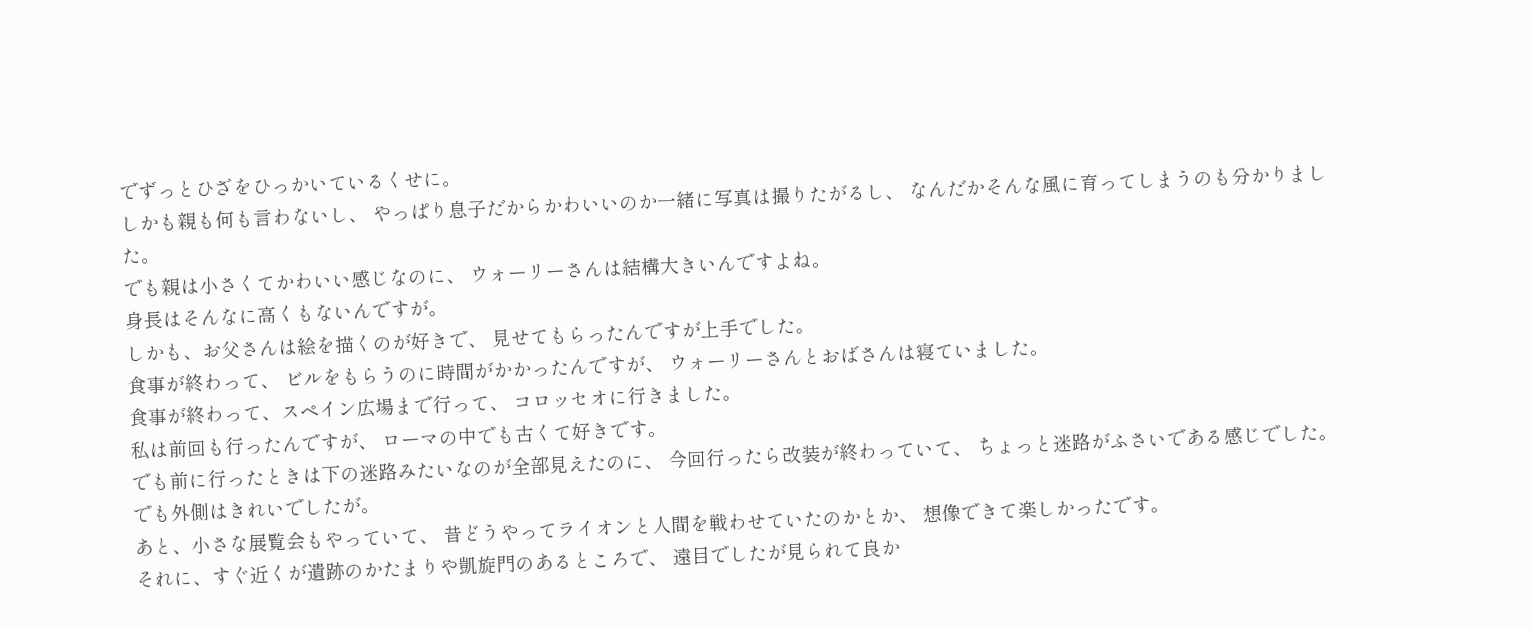でずっとひざをひっかいているくせに。
しかも親も何も言わないし、 やっぱり息子だからかわいいのか一緒に写真は撮りたがるし、 なんだかそんな風に育ってしまうのも分かりました。
でも親は小さくてかわいい感じなのに、 ウォーリーさんは結構大きいんですよね。
身長はそんなに高くもないんですが。
しかも、お父さんは絵を描くのが好きで、 見せてもらったんですが上手でした。
食事が終わって、 ビルをもらうのに時間がかかったんですが、 ウォーリーさんとおばさんは寝ていました。
食事が終わって、スペイン広場まで行って、 コロッセオに行きました。
私は前回も行ったんですが、 ローマの中でも古くて好きです。
でも前に行ったときは下の迷路みたいなのが全部見えたのに、 今回行ったら改装が終わっていて、 ちょっと迷路がふさいである感じでした。
でも外側はきれいでしたが。
あと、小さな展覧会もやっていて、 昔どうやってライオンと人間を戦わせていたのかとか、 想像できて楽しかったです。
それに、すぐ近くが遺跡のかたまりや凱旋門のあるところで、 遠目でしたが見られて良か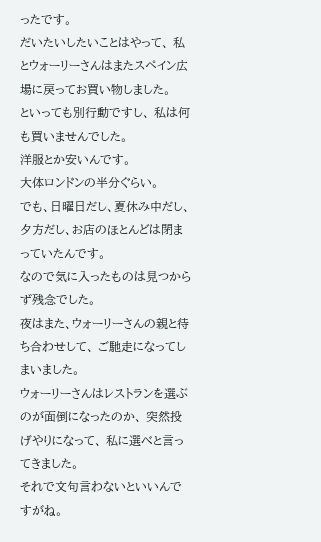ったです。
だいたいしたいことはやって、 私とウォーリーさんはまたスペイン広場に戻ってお買い物しました。
といっても別行動ですし、 私は何も買いませんでした。
洋服とか安いんです。
大体ロンドンの半分ぐらい。
でも、日曜日だし、夏休み中だし、 夕方だし、お店のほとんどは閉まっていたんです。
なので気に入ったものは見つからず残念でした。
夜はまた、ウォーリーさんの親と待ち合わせして、 ご馳走になってしまいました。
ウォーリーさんはレストランを選ぶのが面倒になったのか、 突然投げやりになって、 私に選べと言ってきました。
それで文句言わないといいんですがね。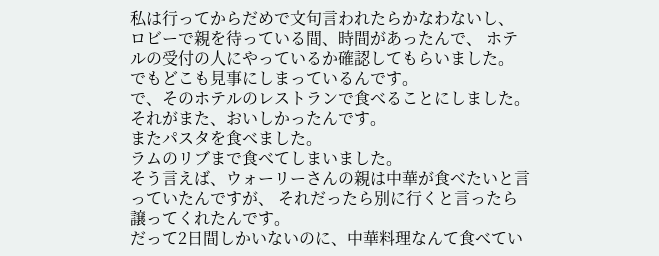私は行ってからだめで文句言われたらかなわないし、 ロビーで親を待っている間、時間があったんで、 ホテルの受付の人にやっているか確認してもらいました。
でもどこも見事にしまっているんです。
で、そのホテルのレストランで食べることにしました。
それがまた、おいしかったんです。
またパスタを食べました。
ラムのリブまで食べてしまいました。
そう言えば、ウォーリーさんの親は中華が食べたいと言っていたんですが、 それだったら別に行くと言ったら譲ってくれたんです。
だって2日間しかいないのに、中華料理なんて食べてい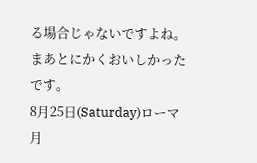る場合じゃないですよね。
まあとにかくおいしかったです。
8月25日(Saturday)ローマ
月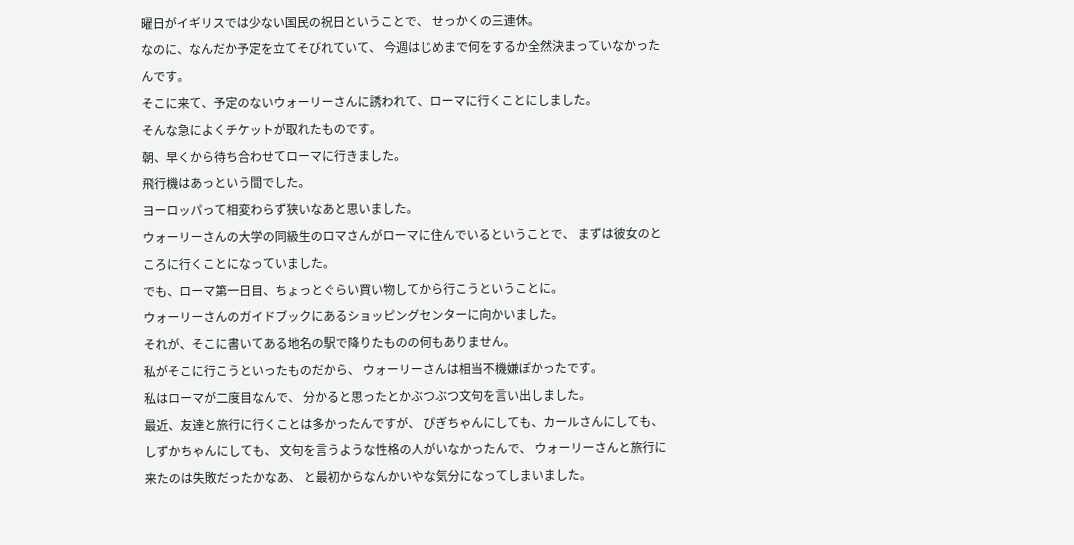曜日がイギリスでは少ない国民の祝日ということで、 せっかくの三連休。
なのに、なんだか予定を立てそびれていて、 今週はじめまで何をするか全然決まっていなかったんです。
そこに来て、予定のないウォーリーさんに誘われて、ローマに行くことにしました。
そんな急によくチケットが取れたものです。
朝、早くから待ち合わせてローマに行きました。
飛行機はあっという間でした。
ヨーロッパって相変わらず狭いなあと思いました。
ウォーリーさんの大学の同級生のロマさんがローマに住んでいるということで、 まずは彼女のところに行くことになっていました。
でも、ローマ第一日目、ちょっとぐらい買い物してから行こうということに。
ウォーリーさんのガイドブックにあるショッピングセンターに向かいました。
それが、そこに書いてある地名の駅で降りたものの何もありません。
私がそこに行こうといったものだから、 ウォーリーさんは相当不機嫌ぽかったです。
私はローマが二度目なんで、 分かると思ったとかぶつぶつ文句を言い出しました。
最近、友達と旅行に行くことは多かったんですが、 ぴぎちゃんにしても、カールさんにしても、しずかちゃんにしても、 文句を言うような性格の人がいなかったんで、 ウォーリーさんと旅行に来たのは失敗だったかなあ、 と最初からなんかいやな気分になってしまいました。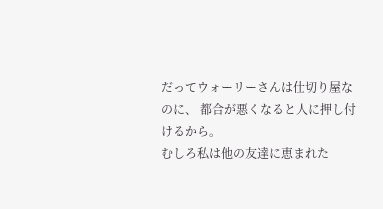だってウォーリーさんは仕切り屋なのに、 都合が悪くなると人に押し付けるから。
むしろ私は他の友達に恵まれた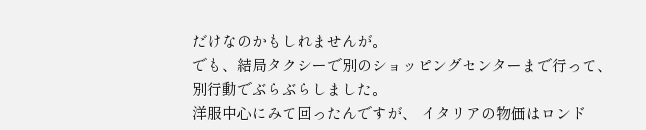だけなのかもしれませんが。
でも、結局タクシーで別のショッピングセンターまで行って、 別行動でぶらぶらしました。
洋服中心にみて回ったんですが、 イタリアの物価はロンド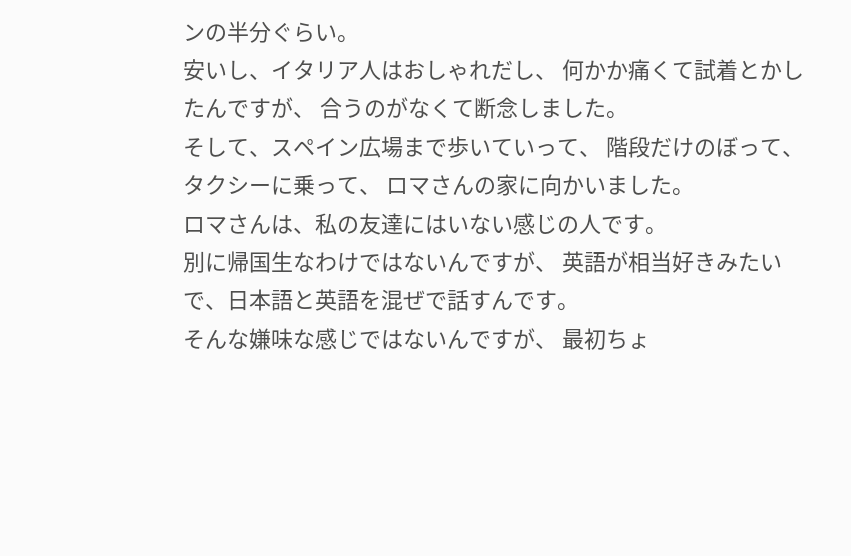ンの半分ぐらい。
安いし、イタリア人はおしゃれだし、 何かか痛くて試着とかしたんですが、 合うのがなくて断念しました。
そして、スペイン広場まで歩いていって、 階段だけのぼって、タクシーに乗って、 ロマさんの家に向かいました。
ロマさんは、私の友達にはいない感じの人です。
別に帰国生なわけではないんですが、 英語が相当好きみたいで、日本語と英語を混ぜで話すんです。
そんな嫌味な感じではないんですが、 最初ちょ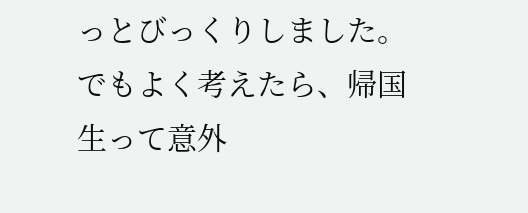っとびっくりしました。
でもよく考えたら、帰国生って意外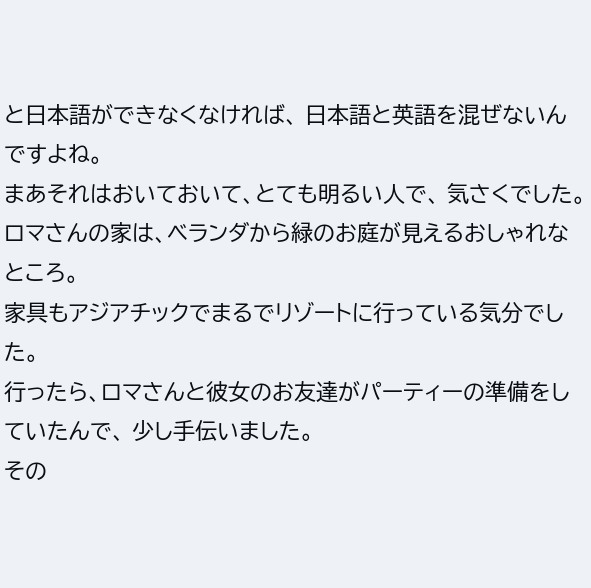と日本語ができなくなければ、 日本語と英語を混ぜないんですよね。
まあそれはおいておいて、とても明るい人で、 気さくでした。
ロマさんの家は、ベランダから緑のお庭が見えるおしゃれなところ。
家具もアジアチックでまるでリゾートに行っている気分でした。
行ったら、ロマさんと彼女のお友達がパーティーの準備をしていたんで、 少し手伝いました。
その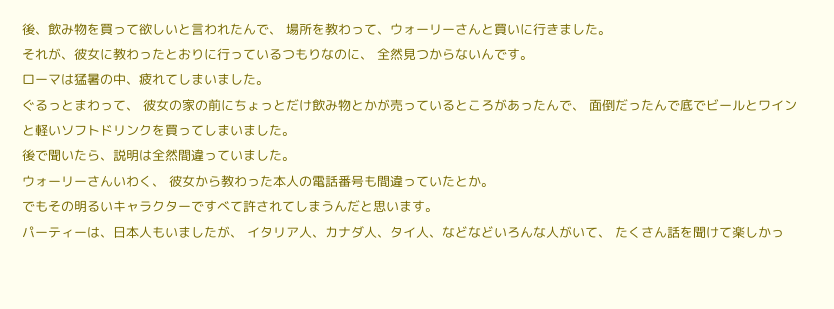後、飲み物を買って欲しいと言われたんで、 場所を教わって、ウォーリーさんと買いに行きました。
それが、彼女に教わったとおりに行っているつもりなのに、 全然見つからないんです。
ローマは猛暑の中、疲れてしまいました。
ぐるっとまわって、 彼女の家の前にちょっとだけ飲み物とかが売っているところがあったんで、 面倒だったんで底でビールとワインと軽いソフトドリンクを買ってしまいました。
後で聞いたら、説明は全然間違っていました。
ウォーリーさんいわく、 彼女から教わった本人の電話番号も間違っていたとか。
でもその明るいキャラクターですべて許されてしまうんだと思います。
パーティーは、日本人もいましたが、 イタリア人、カナダ人、タイ人、などなどいろんな人がいて、 たくさん話を聞けて楽しかっ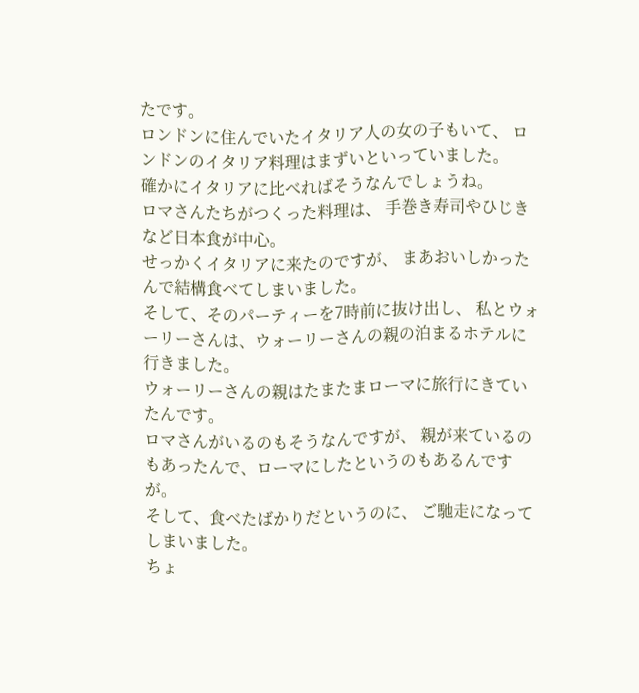たです。
ロンドンに住んでいたイタリア人の女の子もいて、 ロンドンのイタリア料理はまずいといっていました。
確かにイタリアに比べればそうなんでしょうね。
ロマさんたちがつくった料理は、 手巻き寿司やひじきなど日本食が中心。
せっかくイタリアに来たのですが、 まあおいしかったんで結構食べてしまいました。
そして、そのパーティーを7時前に抜け出し、 私とウォーリーさんは、ウォーリーさんの親の泊まるホテルに行きました。
ウォーリーさんの親はたまたまローマに旅行にきていたんです。
ロマさんがいるのもそうなんですが、 親が来ているのもあったんで、ローマにしたというのもあるんですが。
そして、食べたばかりだというのに、 ご馳走になってしまいました。
ちょ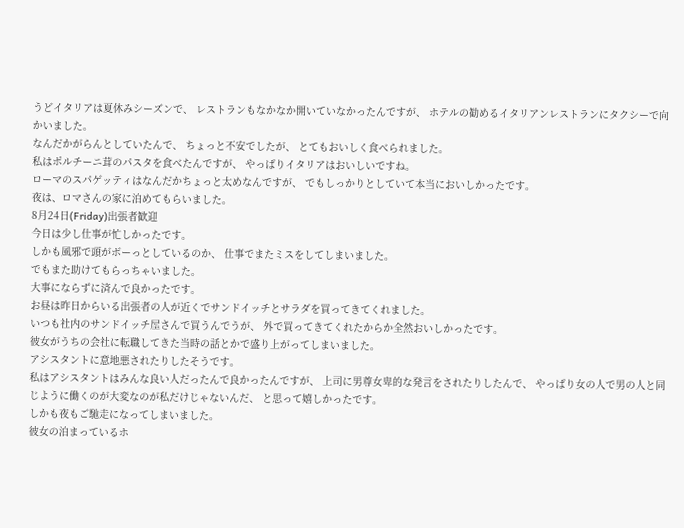うどイタリアは夏休みシーズンで、 レストランもなかなか開いていなかったんですが、 ホテルの勧めるイタリアンレストランにタクシーで向かいました。
なんだかがらんとしていたんで、 ちょっと不安でしたが、 とてもおいしく食べられました。
私はポルチーニ茸のパスタを食べたんですが、 やっぱりイタリアはおいしいですね。
ローマのスパゲッティはなんだかちょっと太めなんですが、 でもしっかりとしていて本当においしかったです。
夜は、ロマさんの家に泊めてもらいました。
8月24日(Friday)出張者歓迎
今日は少し仕事が忙しかったです。
しかも風邪で頭がボーっとしているのか、 仕事でまたミスをしてしまいました。
でもまた助けてもらっちゃいました。
大事にならずに済んで良かったです。
お昼は昨日からいる出張者の人が近くでサンドイッチとサラダを買ってきてくれました。
いつも社内のサンドイッチ屋さんで買うんでうが、 外で買ってきてくれたからか全然おいしかったです。
彼女がうちの会社に転職してきた当時の話とかで盛り上がってしまいました。
アシスタントに意地悪されたりしたそうです。
私はアシスタントはみんな良い人だったんで良かったんですが、 上司に男尊女卑的な発言をされたりしたんで、 やっぱり女の人で男の人と同じように働くのが大変なのが私だけじゃないんだ、 と思って嬉しかったです。
しかも夜もご馳走になってしまいました。
彼女の泊まっているホ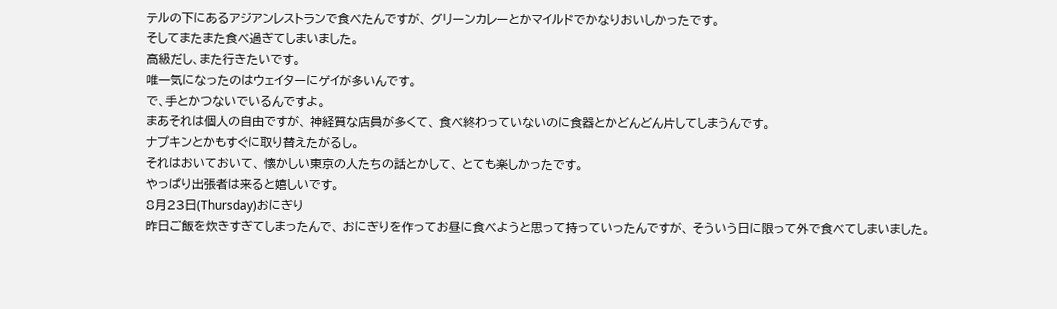テルの下にあるアジアンレストランで食べたんですが、 グリーンカレーとかマイルドでかなりおいしかったです。
そしてまたまた食べ過ぎてしまいました。
高級だし、また行きたいです。
唯一気になったのはウェイターにゲイが多いんです。
で、手とかつないでいるんですよ。
まあそれは個人の自由ですが、 神経質な店員が多くて、 食べ終わっていないのに食器とかどんどん片してしまうんです。
ナプキンとかもすぐに取り替えたがるし。
それはおいておいて、 懐かしい東京の人たちの話とかして、 とても楽しかったです。
やっぱり出張者は来ると嬉しいです。
8月23日(Thursday)おにぎり
昨日ご飯を炊きすぎてしまったんで、 おにぎりを作ってお昼に食べようと思って持っていったんですが、 そういう日に限って外で食べてしまいました。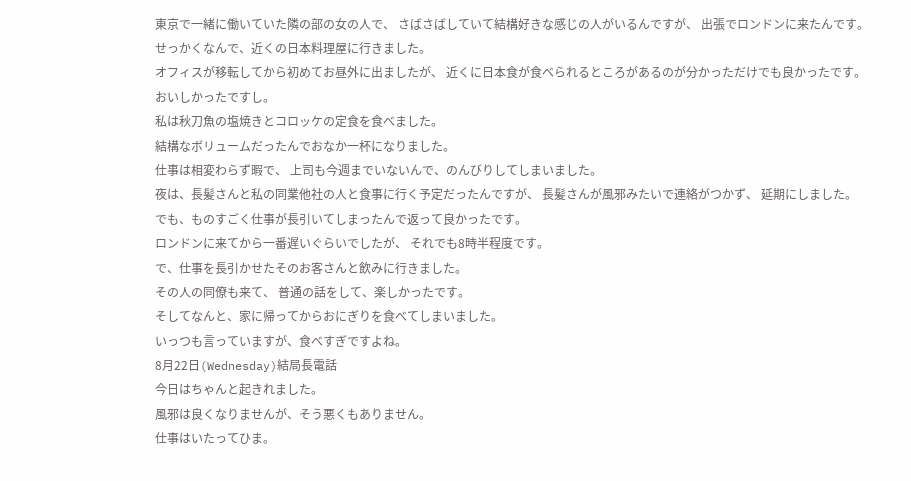東京で一緒に働いていた隣の部の女の人で、 さばさばしていて結構好きな感じの人がいるんですが、 出張でロンドンに来たんです。
せっかくなんで、近くの日本料理屋に行きました。
オフィスが移転してから初めてお昼外に出ましたが、 近くに日本食が食べられるところがあるのが分かっただけでも良かったです。
おいしかったですし。
私は秋刀魚の塩焼きとコロッケの定食を食べました。
結構なボリュームだったんでおなか一杯になりました。
仕事は相変わらず暇で、 上司も今週までいないんで、のんびりしてしまいました。
夜は、長髪さんと私の同業他社の人と食事に行く予定だったんですが、 長髪さんが風邪みたいで連絡がつかず、 延期にしました。
でも、ものすごく仕事が長引いてしまったんで返って良かったです。
ロンドンに来てから一番遅いぐらいでしたが、 それでも8時半程度です。
で、仕事を長引かせたそのお客さんと飲みに行きました。
その人の同僚も来て、 普通の話をして、楽しかったです。
そしてなんと、家に帰ってからおにぎりを食べてしまいました。
いっつも言っていますが、食べすぎですよね。
8月22日(Wednesday)結局長電話
今日はちゃんと起きれました。
風邪は良くなりませんが、そう悪くもありません。
仕事はいたってひま。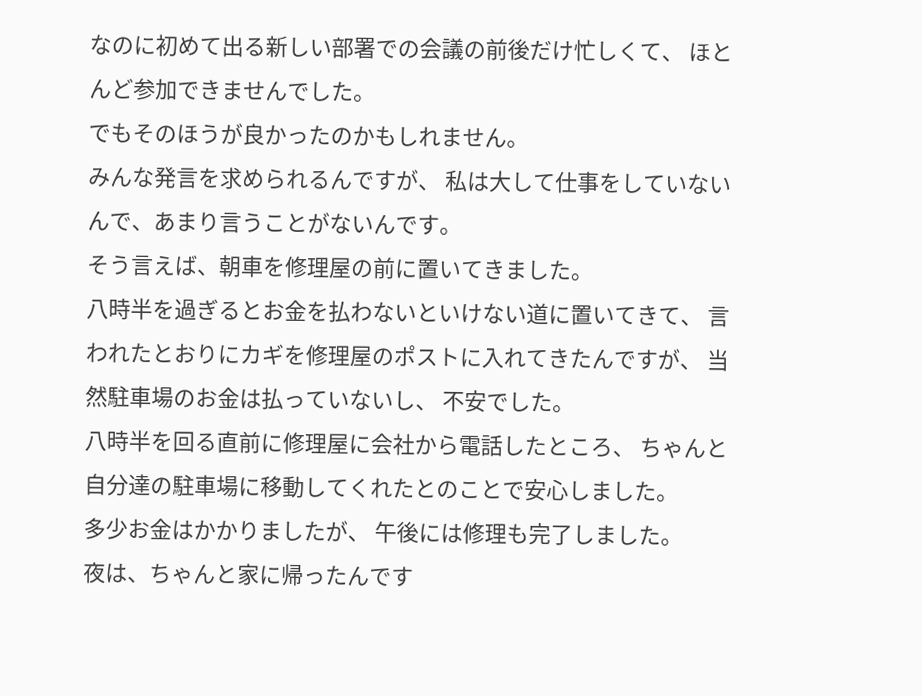なのに初めて出る新しい部署での会議の前後だけ忙しくて、 ほとんど参加できませんでした。
でもそのほうが良かったのかもしれません。
みんな発言を求められるんですが、 私は大して仕事をしていないんで、あまり言うことがないんです。
そう言えば、朝車を修理屋の前に置いてきました。
八時半を過ぎるとお金を払わないといけない道に置いてきて、 言われたとおりにカギを修理屋のポストに入れてきたんですが、 当然駐車場のお金は払っていないし、 不安でした。
八時半を回る直前に修理屋に会社から電話したところ、 ちゃんと自分達の駐車場に移動してくれたとのことで安心しました。
多少お金はかかりましたが、 午後には修理も完了しました。
夜は、ちゃんと家に帰ったんです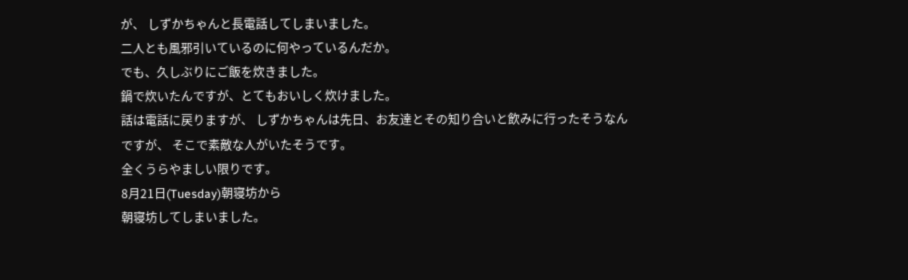が、 しずかちゃんと長電話してしまいました。
二人とも風邪引いているのに何やっているんだか。
でも、久しぶりにご飯を炊きました。
鍋で炊いたんですが、とてもおいしく炊けました。
話は電話に戻りますが、 しずかちゃんは先日、お友達とその知り合いと飲みに行ったそうなんですが、 そこで素敵な人がいたそうです。
全くうらやましい限りです。
8月21日(Tuesday)朝寝坊から
朝寝坊してしまいました。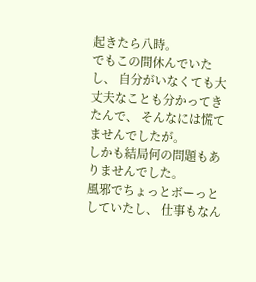起きたら八時。
でもこの間休んでいたし、 自分がいなくても大丈夫なことも分かってきたんで、 そんなには慌てませんでしたが。
しかも結局何の問題もありませんでした。
風邪でちょっとボーっとしていたし、 仕事もなん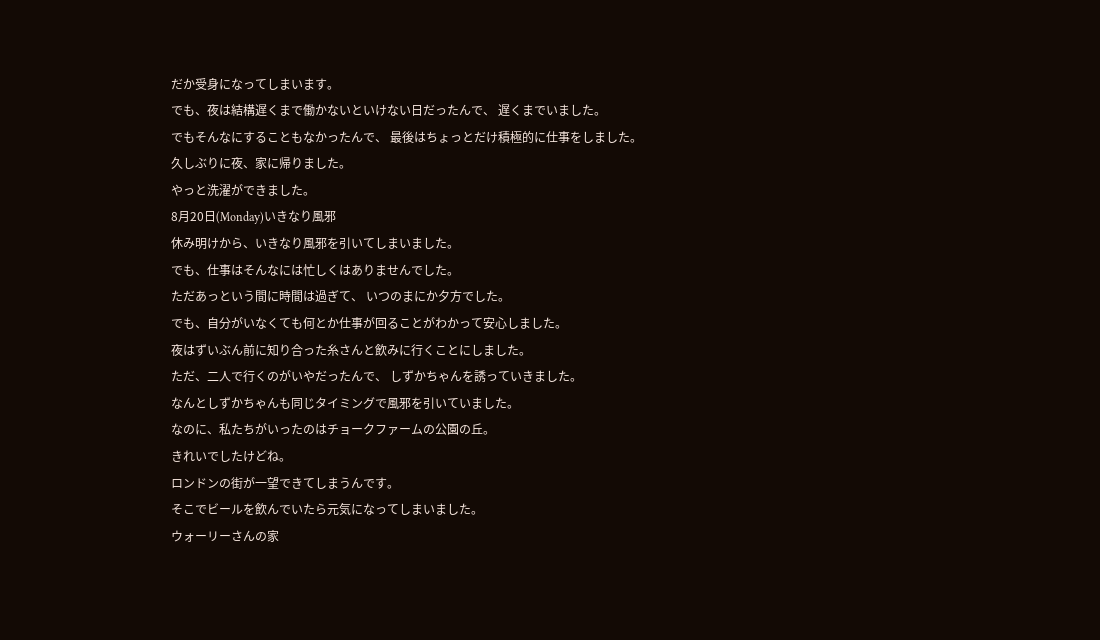だか受身になってしまいます。
でも、夜は結構遅くまで働かないといけない日だったんで、 遅くまでいました。
でもそんなにすることもなかったんで、 最後はちょっとだけ積極的に仕事をしました。
久しぶりに夜、家に帰りました。
やっと洗濯ができました。
8月20日(Monday)いきなり風邪
休み明けから、いきなり風邪を引いてしまいました。
でも、仕事はそんなには忙しくはありませんでした。
ただあっという間に時間は過ぎて、 いつのまにか夕方でした。
でも、自分がいなくても何とか仕事が回ることがわかって安心しました。
夜はずいぶん前に知り合った糸さんと飲みに行くことにしました。
ただ、二人で行くのがいやだったんで、 しずかちゃんを誘っていきました。
なんとしずかちゃんも同じタイミングで風邪を引いていました。
なのに、私たちがいったのはチョークファームの公園の丘。
きれいでしたけどね。
ロンドンの街が一望できてしまうんです。
そこでビールを飲んでいたら元気になってしまいました。
ウォーリーさんの家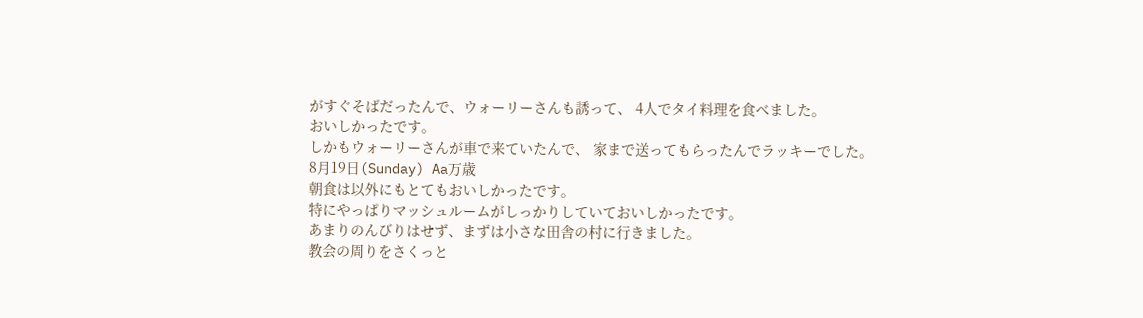がすぐそばだったんで、ウォーリーさんも誘って、 4人でタイ料理を食べました。
おいしかったです。
しかもウォーリーさんが車で来ていたんで、 家まで送ってもらったんでラッキーでした。
8月19日(Sunday) Aa万歳
朝食は以外にもとてもおいしかったです。
特にやっぱりマッシュルームがしっかりしていておいしかったです。
あまりのんびりはせず、まずは小さな田舎の村に行きました。
教会の周りをさくっと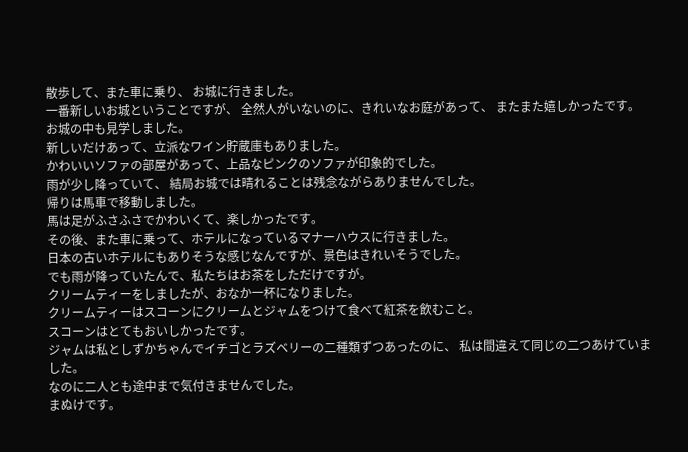散歩して、また車に乗り、 お城に行きました。
一番新しいお城ということですが、 全然人がいないのに、きれいなお庭があって、 またまた嬉しかったです。
お城の中も見学しました。
新しいだけあって、立派なワイン貯蔵庫もありました。
かわいいソファの部屋があって、上品なピンクのソファが印象的でした。
雨が少し降っていて、 結局お城では晴れることは残念ながらありませんでした。
帰りは馬車で移動しました。
馬は足がふさふさでかわいくて、楽しかったです。
その後、また車に乗って、ホテルになっているマナーハウスに行きました。
日本の古いホテルにもありそうな感じなんですが、景色はきれいそうでした。
でも雨が降っていたんで、私たちはお茶をしただけですが。
クリームティーをしましたが、おなか一杯になりました。
クリームティーはスコーンにクリームとジャムをつけて食べて紅茶を飲むこと。
スコーンはとてもおいしかったです。
ジャムは私としずかちゃんでイチゴとラズベリーの二種類ずつあったのに、 私は間違えて同じの二つあけていました。
なのに二人とも途中まで気付きませんでした。
まぬけです。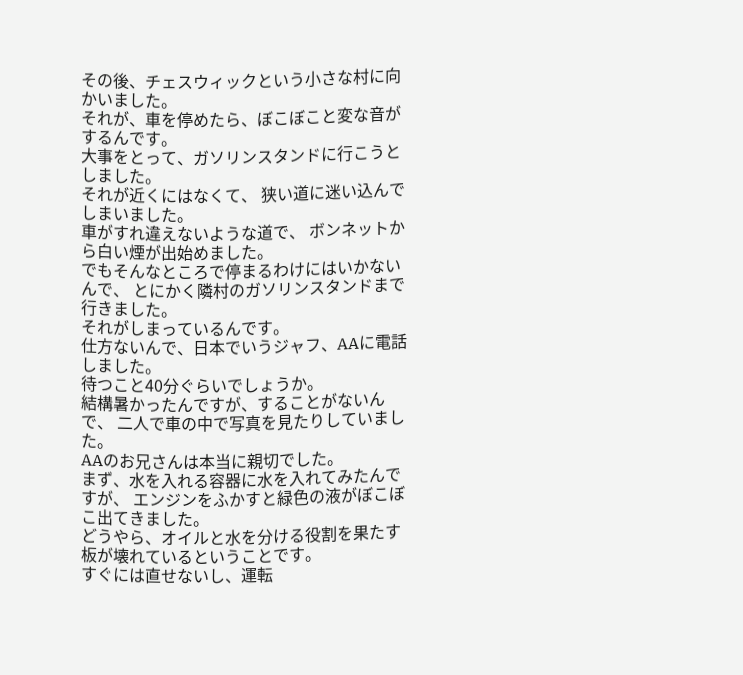その後、チェスウィックという小さな村に向かいました。
それが、車を停めたら、ぼこぼこと変な音がするんです。
大事をとって、ガソリンスタンドに行こうとしました。
それが近くにはなくて、 狭い道に迷い込んでしまいました。
車がすれ違えないような道で、 ボンネットから白い煙が出始めました。
でもそんなところで停まるわけにはいかないんで、 とにかく隣村のガソリンスタンドまで行きました。
それがしまっているんです。
仕方ないんで、日本でいうジャフ、AAに電話しました。
待つこと40分ぐらいでしょうか。
結構暑かったんですが、することがないんで、 二人で車の中で写真を見たりしていました。
AAのお兄さんは本当に親切でした。
まず、水を入れる容器に水を入れてみたんですが、 エンジンをふかすと緑色の液がぼこぼこ出てきました。
どうやら、オイルと水を分ける役割を果たす板が壊れているということです。
すぐには直せないし、運転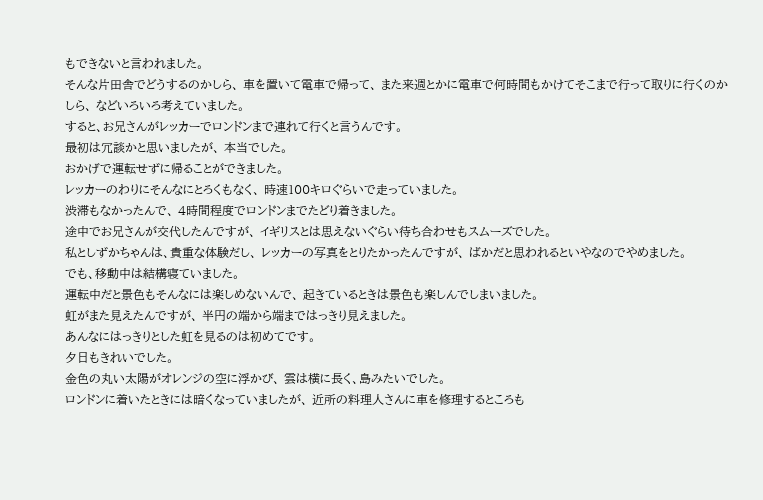もできないと言われました。
そんな片田舎でどうするのかしら、 車を置いて電車で帰って、 また来週とかに電車で何時間もかけてそこまで行って取りに行くのかしら、 などいろいろ考えていました。
すると、お兄さんがレッカーでロンドンまで連れて行くと言うんです。
最初は冗談かと思いましたが、 本当でした。
おかげで運転せずに帰ることができました。
レッカーのわりにそんなにとろくもなく、 時速100キロぐらいで走っていました。
渋滞もなかったんで、 4時間程度でロンドンまでたどり着きました。
途中でお兄さんが交代したんですが、 イギリスとは思えないぐらい待ち合わせもスムーズでした。
私としずかちゃんは、貴重な体験だし、 レッカーの写真をとりたかったんですが、 ばかだと思われるといやなのでやめました。
でも、移動中は結構寝ていました。
運転中だと景色もそんなには楽しめないんで、 起きているときは景色も楽しんでしまいました。
虹がまた見えたんですが、 半円の端から端まではっきり見えました。
あんなにはっきりとした虹を見るのは初めてです。
夕日もきれいでした。
金色の丸い太陽がオレンジの空に浮かび、 雲は横に長く、島みたいでした。
ロンドンに着いたときには暗くなっていましたが、 近所の料理人さんに車を修理するところも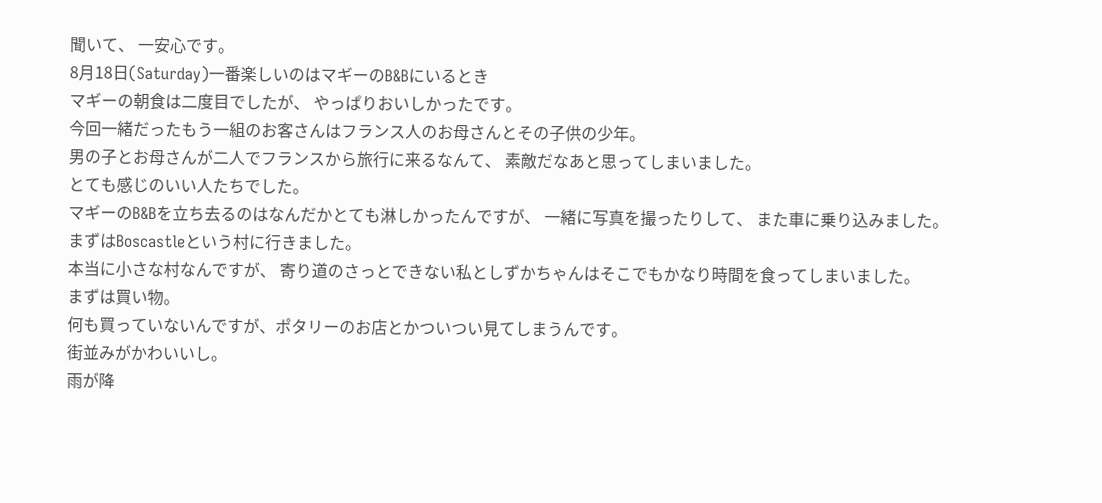聞いて、 一安心です。
8月18日(Saturday)一番楽しいのはマギーのB&Bにいるとき
マギーの朝食は二度目でしたが、 やっぱりおいしかったです。
今回一緒だったもう一組のお客さんはフランス人のお母さんとその子供の少年。
男の子とお母さんが二人でフランスから旅行に来るなんて、 素敵だなあと思ってしまいました。
とても感じのいい人たちでした。
マギーのB&Bを立ち去るのはなんだかとても淋しかったんですが、 一緒に写真を撮ったりして、 また車に乗り込みました。
まずはBoscastleという村に行きました。
本当に小さな村なんですが、 寄り道のさっとできない私としずかちゃんはそこでもかなり時間を食ってしまいました。
まずは買い物。
何も買っていないんですが、ポタリーのお店とかついつい見てしまうんです。
街並みがかわいいし。
雨が降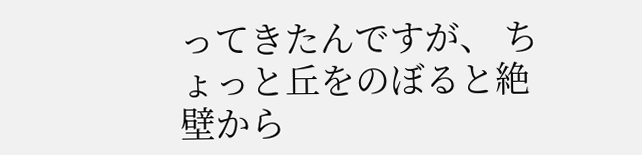ってきたんですが、 ちょっと丘をのぼると絶壁から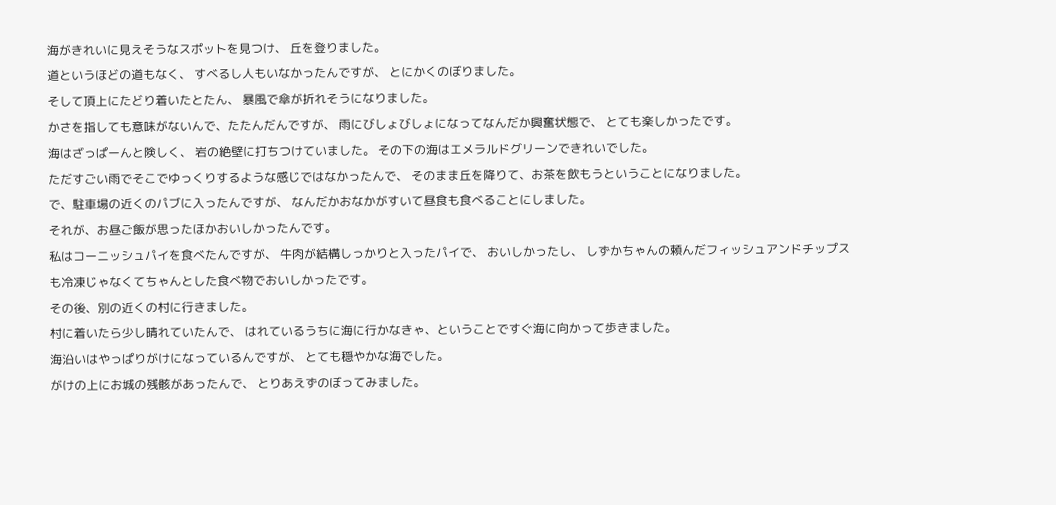海がきれいに見えそうなスポットを見つけ、 丘を登りました。
道というほどの道もなく、 すべるし人もいなかったんですが、 とにかくのぼりました。
そして頂上にたどり着いたとたん、 暴風で傘が折れそうになりました。
かさを指しても意味がないんで、たたんだんですが、 雨にびしょびしょになってなんだか興奮状態で、 とても楽しかったです。
海はざっぱーんと険しく、 岩の絶壁に打ちつけていました。 その下の海はエメラルドグリーンできれいでした。
ただすごい雨でそこでゆっくりするような感じではなかったんで、 そのまま丘を降りて、お茶を飲もうということになりました。
で、駐車場の近くのパブに入ったんですが、 なんだかおなかがすいて昼食も食べることにしました。
それが、お昼ご飯が思ったほかおいしかったんです。
私はコーニッシュパイを食べたんですが、 牛肉が結構しっかりと入ったパイで、 おいしかったし、 しずかちゃんの頼んだフィッシュアンドチップスも冷凍じゃなくてちゃんとした食べ物でおいしかったです。
その後、別の近くの村に行きました。
村に着いたら少し晴れていたんで、 はれているうちに海に行かなきゃ、ということですぐ海に向かって歩きました。
海沿いはやっぱりがけになっているんですが、 とても穏やかな海でした。
がけの上にお城の残骸があったんで、 とりあえずのぼってみました。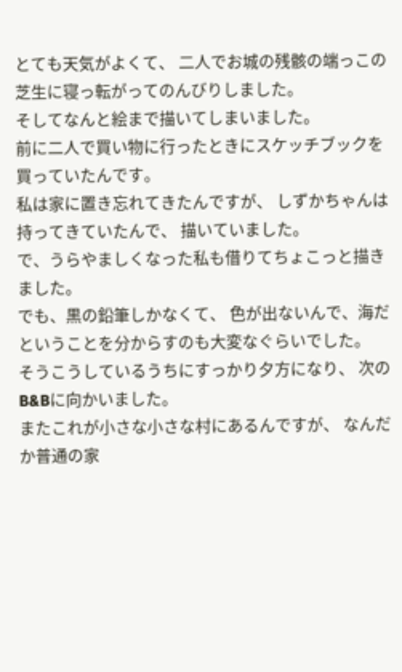とても天気がよくて、 二人でお城の残骸の端っこの芝生に寝っ転がってのんびりしました。
そしてなんと絵まで描いてしまいました。
前に二人で買い物に行ったときにスケッチブックを買っていたんです。
私は家に置き忘れてきたんですが、 しずかちゃんは持ってきていたんで、 描いていました。
で、うらやましくなった私も借りてちょこっと描きました。
でも、黒の鉛筆しかなくて、 色が出ないんで、海だということを分からすのも大変なぐらいでした。
そうこうしているうちにすっかり夕方になり、 次のB&Bに向かいました。
またこれが小さな小さな村にあるんですが、 なんだか普通の家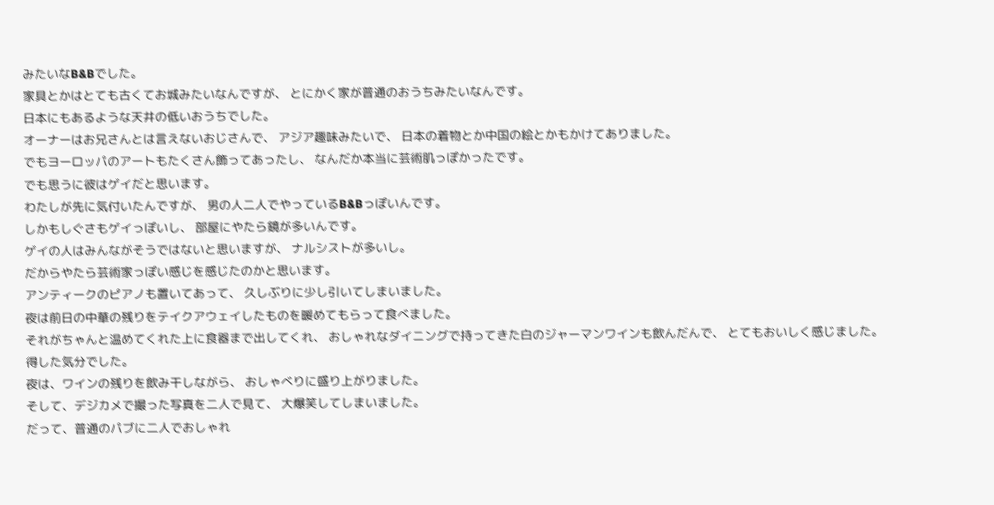みたいなB&Bでした。
家具とかはとても古くてお城みたいなんですが、 とにかく家が普通のおうちみたいなんです。
日本にもあるような天井の低いおうちでした。
オーナーはお兄さんとは言えないおじさんで、 アジア趣味みたいで、 日本の着物とか中国の絵とかもかけてありました。
でもヨーロッパのアートもたくさん飾ってあったし、 なんだか本当に芸術肌っぽかったです。
でも思うに彼はゲイだと思います。
わたしが先に気付いたんですが、 男の人二人でやっているB&Bっぽいんです。
しかもしぐさもゲイっぽいし、 部屋にやたら鏡が多いんです。
ゲイの人はみんながそうではないと思いますが、 ナルシストが多いし。
だからやたら芸術家っぽい感じを感じたのかと思います。
アンティークのピアノも置いてあって、 久しぶりに少し引いてしまいました。
夜は前日の中華の残りをテイクアウェイしたものを暖めてもらって食べました。
それがちゃんと温めてくれた上に食器まで出してくれ、 おしゃれなダイニングで持ってきた白のジャーマンワインも飲んだんで、 とてもおいしく感じました。
得した気分でした。
夜は、ワインの残りを飲み干しながら、 おしゃべりに盛り上がりました。
そして、デジカメで撮った写真を二人で見て、 大爆笑してしまいました。
だって、普通のパブに二人でおしゃれ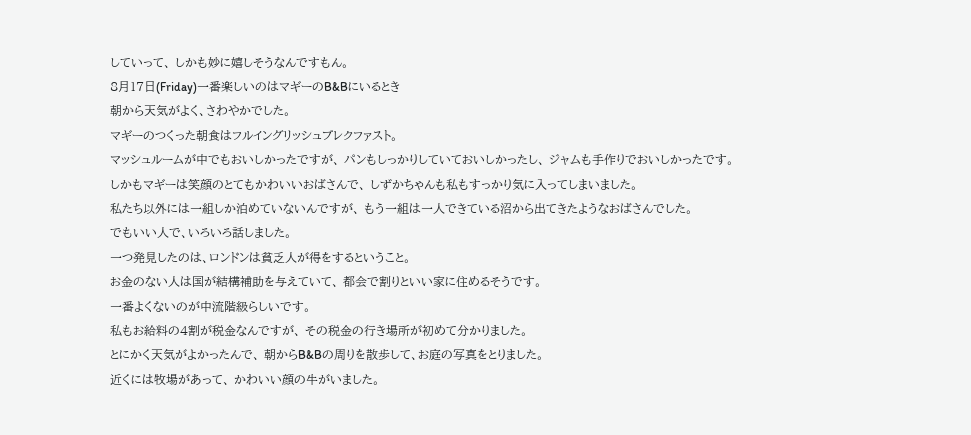していって、 しかも妙に嬉しそうなんですもん。
8月17日(Friday)一番楽しいのはマギーのB&Bにいるとき
朝から天気がよく、さわやかでした。
マギーのつくった朝食はフルイングリッシュブレクファスト。
マッシュルームが中でもおいしかったですが、 パンもしっかりしていておいしかったし、 ジャムも手作りでおいしかったです。
しかもマギーは笑顔のとてもかわいいおばさんで、 しずかちゃんも私もすっかり気に入ってしまいました。
私たち以外には一組しか泊めていないんですが、 もう一組は一人できている沼から出てきたようなおばさんでした。
でもいい人で、いろいろ話しました。
一つ発見したのは、ロンドンは貧乏人が得をするということ。
お金のない人は国が結構補助を与えていて、 都会で割りといい家に住めるそうです。
一番よくないのが中流階級らしいです。
私もお給料の4割が税金なんですが、 その税金の行き場所が初めて分かりました。
とにかく天気がよかったんで、 朝からB&Bの周りを散歩して、お庭の写真をとりました。
近くには牧場があって、 かわいい顔の牛がいました。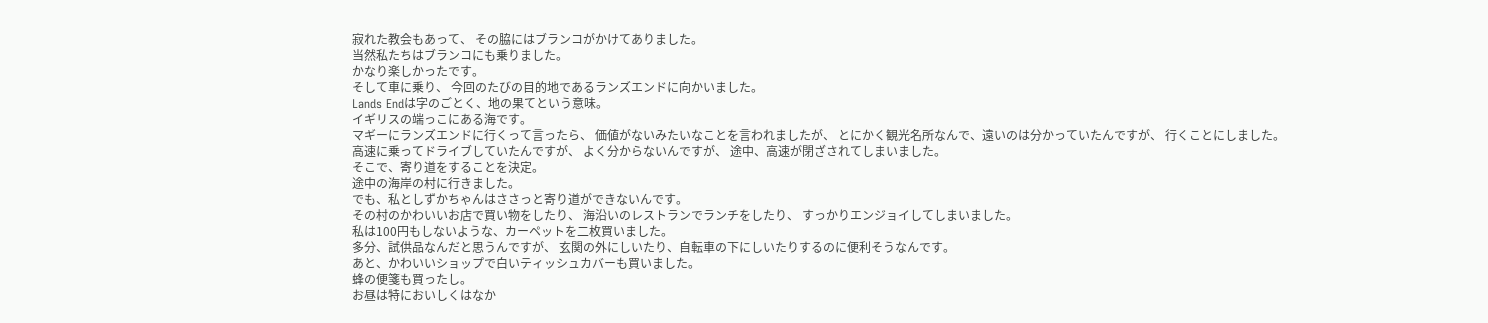寂れた教会もあって、 その脇にはブランコがかけてありました。
当然私たちはブランコにも乗りました。
かなり楽しかったです。
そして車に乗り、 今回のたびの目的地であるランズエンドに向かいました。
Lands Endは字のごとく、地の果てという意味。
イギリスの端っこにある海です。
マギーにランズエンドに行くって言ったら、 価値がないみたいなことを言われましたが、 とにかく観光名所なんで、遠いのは分かっていたんですが、 行くことにしました。
高速に乗ってドライブしていたんですが、 よく分からないんですが、 途中、高速が閉ざされてしまいました。
そこで、寄り道をすることを決定。
途中の海岸の村に行きました。
でも、私としずかちゃんはささっと寄り道ができないんです。
その村のかわいいお店で買い物をしたり、 海沿いのレストランでランチをしたり、 すっかりエンジョイしてしまいました。
私は100円もしないような、カーペットを二枚買いました。
多分、試供品なんだと思うんですが、 玄関の外にしいたり、自転車の下にしいたりするのに便利そうなんです。
あと、かわいいショップで白いティッシュカバーも買いました。
蜂の便箋も買ったし。
お昼は特においしくはなか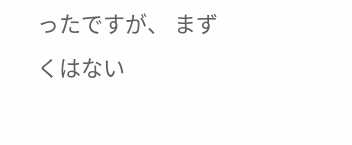ったですが、 まずくはない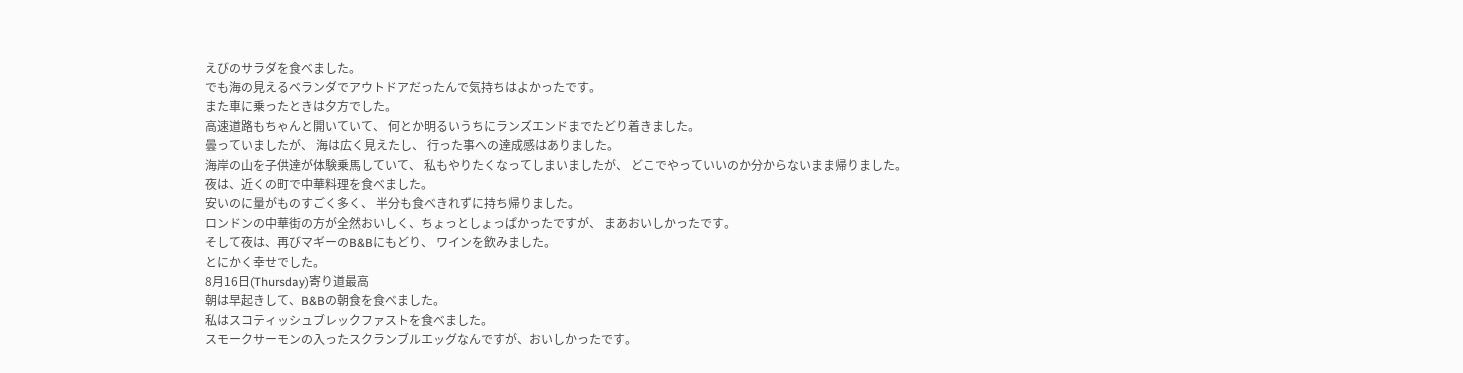えびのサラダを食べました。
でも海の見えるベランダでアウトドアだったんで気持ちはよかったです。
また車に乗ったときは夕方でした。
高速道路もちゃんと開いていて、 何とか明るいうちにランズエンドまでたどり着きました。
曇っていましたが、 海は広く見えたし、 行った事への達成感はありました。
海岸の山を子供達が体験乗馬していて、 私もやりたくなってしまいましたが、 どこでやっていいのか分からないまま帰りました。
夜は、近くの町で中華料理を食べました。
安いのに量がものすごく多く、 半分も食べきれずに持ち帰りました。
ロンドンの中華街の方が全然おいしく、ちょっとしょっぱかったですが、 まあおいしかったです。
そして夜は、再びマギーのB&Bにもどり、 ワインを飲みました。
とにかく幸せでした。
8月16日(Thursday)寄り道最高
朝は早起きして、B&Bの朝食を食べました。
私はスコティッシュブレックファストを食べました。
スモークサーモンの入ったスクランブルエッグなんですが、おいしかったです。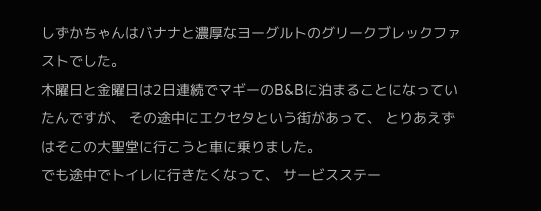しずかちゃんはバナナと濃厚なヨーグルトのグリークブレックファストでした。
木曜日と金曜日は2日連続でマギーのB&Bに泊まることになっていたんですが、 その途中にエクセタという街があって、 とりあえずはそこの大聖堂に行こうと車に乗りました。
でも途中でトイレに行きたくなって、 サービスステー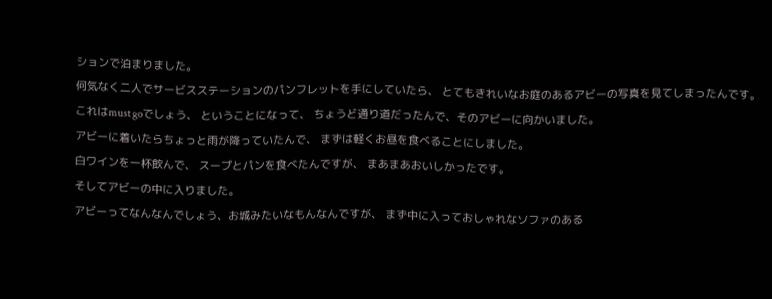ションで泊まりました。
何気なく二人でサービスステーションのパンフレットを手にしていたら、 とてもきれいなお庭のあるアビーの写真を見てしまったんです。
これはmust goでしょう、 ということになって、 ちょうど通り道だったんで、そのアビーに向かいました。
アビーに着いたらちょっと雨が降っていたんで、 まずは軽くお昼を食べることにしました。
白ワインを一杯飲んで、 スープとパンを食べたんですが、 まあまあおいしかったです。
そしてアビーの中に入りました。
アビーってなんなんでしょう、お城みたいなもんなんですが、 まず中に入っておしゃれなソファのある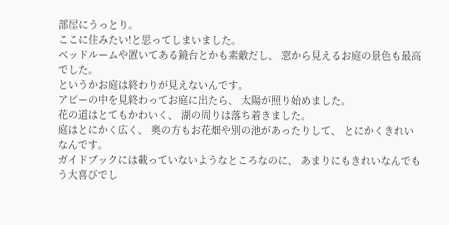部屋にうっとり。
ここに住みたい!と思ってしまいました。
ベッドルームや置いてある鏡台とかも素敵だし、 窓から見えるお庭の景色も最高でした。
というかお庭は終わりが見えないんです。
アビーの中を見終わってお庭に出たら、 太陽が照り始めました。
花の道はとてもかわいく、 湖の周りは落ち着きました。
庭はとにかく広く、 奥の方もお花畑や別の池があったりして、 とにかくきれいなんです。
ガイドブックには載っていないようなところなのに、 あまりにもきれいなんでもう大喜びでし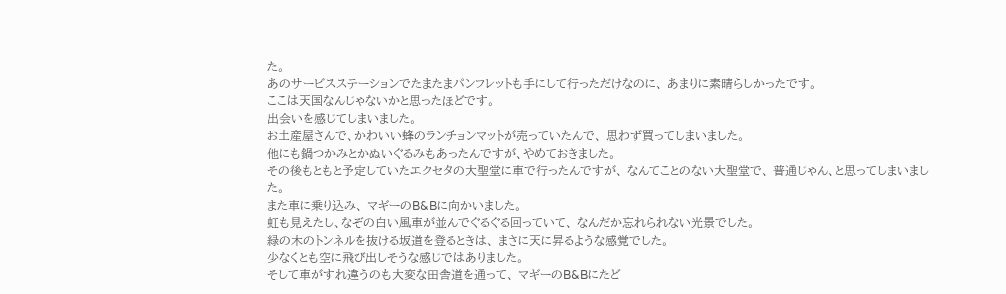た。
あのサービスステーションでたまたまパンフレットも手にして行っただけなのに、 あまりに素晴らしかったです。
ここは天国なんじゃないかと思ったほどです。
出会いを感じてしまいました。
お土産屋さんで、かわいい蜂のランチョンマットが売っていたんで、 思わず買ってしまいました。
他にも鍋つかみとかぬいぐるみもあったんですが、やめておきました。
その後もともと予定していたエクセタの大聖堂に車で行ったんですが、 なんてことのない大聖堂で、 普通じゃん、と思ってしまいました。
また車に乗り込み、 マギーのB&Bに向かいました。
虹も見えたし、なぞの白い風車が並んでぐるぐる回っていて、 なんだか忘れられない光景でした。
緑の木のトンネルを抜ける坂道を登るときは、 まさに天に昇るような感覚でした。
少なくとも空に飛び出しそうな感じではありました。
そして車がすれ違うのも大変な田舎道を通って、 マギーのB&Bにたど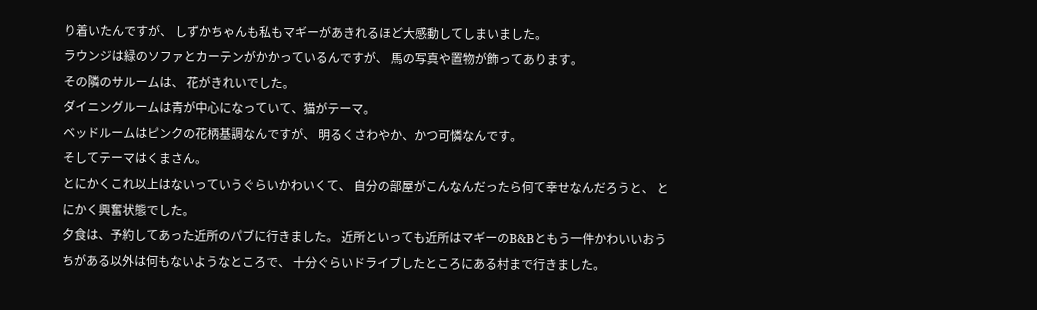り着いたんですが、 しずかちゃんも私もマギーがあきれるほど大感動してしまいました。
ラウンジは緑のソファとカーテンがかかっているんですが、 馬の写真や置物が飾ってあります。
その隣のサルームは、 花がきれいでした。
ダイニングルームは青が中心になっていて、猫がテーマ。
ベッドルームはピンクの花柄基調なんですが、 明るくさわやか、かつ可憐なんです。
そしてテーマはくまさん。
とにかくこれ以上はないっていうぐらいかわいくて、 自分の部屋がこんなんだったら何て幸せなんだろうと、 とにかく興奮状態でした。
夕食は、予約してあった近所のパブに行きました。 近所といっても近所はマギーのB&Bともう一件かわいいおうちがある以外は何もないようなところで、 十分ぐらいドライブしたところにある村まで行きました。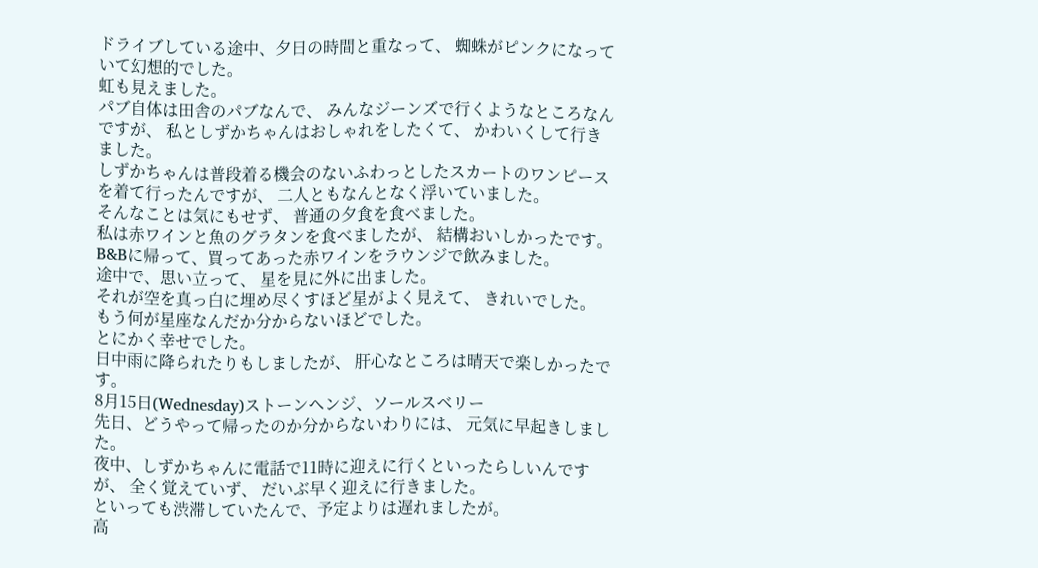ドライブしている途中、夕日の時間と重なって、 蜘蛛がピンクになっていて幻想的でした。
虹も見えました。
パブ自体は田舎のパブなんで、 みんなジーンズで行くようなところなんですが、 私としずかちゃんはおしゃれをしたくて、 かわいくして行きました。
しずかちゃんは普段着る機会のないふわっとしたスカートのワンピースを着て行ったんですが、 二人ともなんとなく浮いていました。
そんなことは気にもせず、 普通の夕食を食べました。
私は赤ワインと魚のグラタンを食べましたが、 結構おいしかったです。
B&Bに帰って、買ってあった赤ワインをラウンジで飲みました。
途中で、思い立って、 星を見に外に出ました。
それが空を真っ白に埋め尽くすほど星がよく見えて、 きれいでした。
もう何が星座なんだか分からないほどでした。
とにかく幸せでした。
日中雨に降られたりもしましたが、 肝心なところは晴天で楽しかったです。
8月15日(Wednesday)ストーンヘンジ、ソールスベリー
先日、どうやって帰ったのか分からないわりには、 元気に早起きしました。
夜中、しずかちゃんに電話で11時に迎えに行くといったらしいんですが、 全く覚えていず、 だいぶ早く迎えに行きました。
といっても渋滞していたんで、予定よりは遅れましたが。
高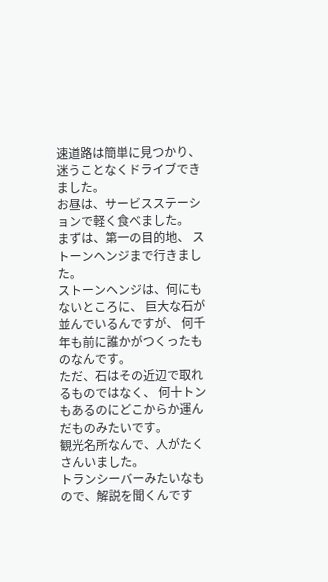速道路は簡単に見つかり、迷うことなくドライブできました。
お昼は、サービスステーションで軽く食べました。
まずは、第一の目的地、 ストーンヘンジまで行きました。
ストーンヘンジは、何にもないところに、 巨大な石が並んでいるんですが、 何千年も前に誰かがつくったものなんです。
ただ、石はその近辺で取れるものではなく、 何十トンもあるのにどこからか運んだものみたいです。
観光名所なんで、人がたくさんいました。
トランシーバーみたいなもので、解説を聞くんです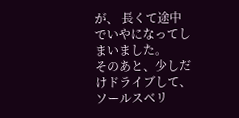が、 長くて途中でいやになってしまいました。
そのあと、少しだけドライブして、 ソールスベリ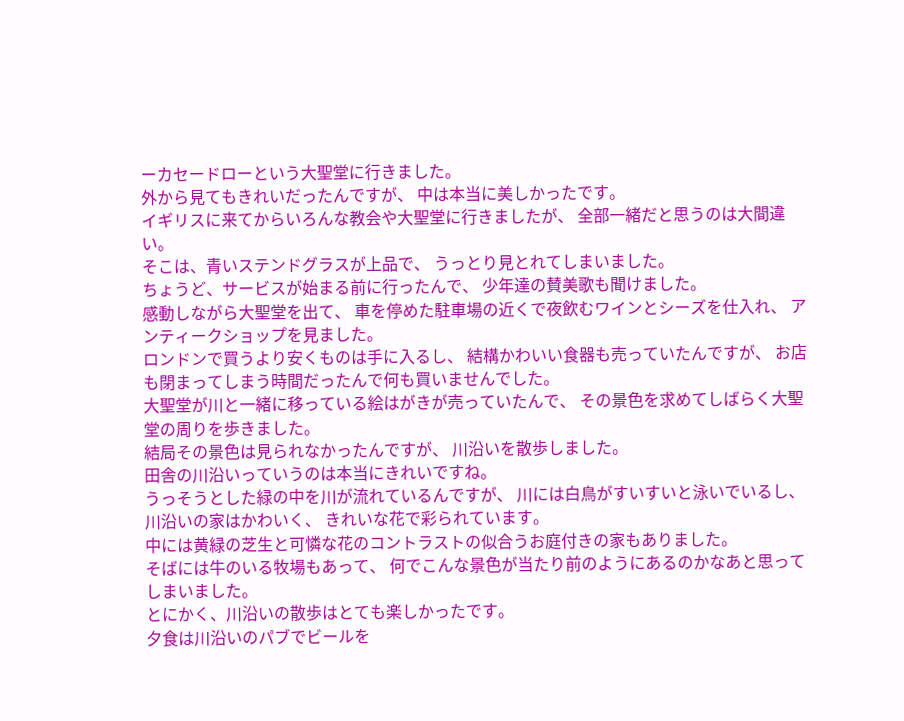ーカセードローという大聖堂に行きました。
外から見てもきれいだったんですが、 中は本当に美しかったです。
イギリスに来てからいろんな教会や大聖堂に行きましたが、 全部一緒だと思うのは大間違い。
そこは、青いステンドグラスが上品で、 うっとり見とれてしまいました。
ちょうど、サービスが始まる前に行ったんで、 少年達の賛美歌も聞けました。
感動しながら大聖堂を出て、 車を停めた駐車場の近くで夜飲むワインとシーズを仕入れ、 アンティークショップを見ました。
ロンドンで買うより安くものは手に入るし、 結構かわいい食器も売っていたんですが、 お店も閉まってしまう時間だったんで何も買いませんでした。
大聖堂が川と一緒に移っている絵はがきが売っていたんで、 その景色を求めてしばらく大聖堂の周りを歩きました。
結局その景色は見られなかったんですが、 川沿いを散歩しました。
田舎の川沿いっていうのは本当にきれいですね。
うっそうとした緑の中を川が流れているんですが、 川には白鳥がすいすいと泳いでいるし、 川沿いの家はかわいく、 きれいな花で彩られています。
中には黄緑の芝生と可憐な花のコントラストの似合うお庭付きの家もありました。
そばには牛のいる牧場もあって、 何でこんな景色が当たり前のようにあるのかなあと思ってしまいました。
とにかく、川沿いの散歩はとても楽しかったです。
夕食は川沿いのパブでビールを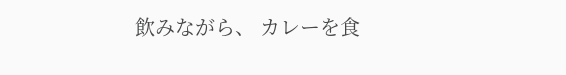飲みながら、 カレーを食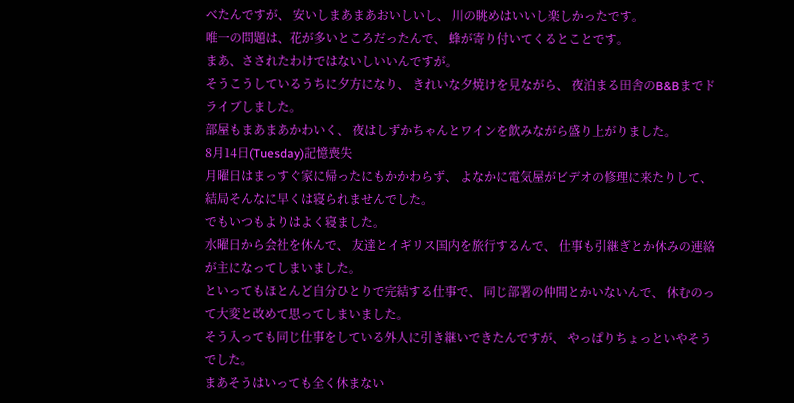べたんですが、 安いしまあまあおいしいし、 川の眺めはいいし楽しかったです。
唯一の問題は、花が多いところだったんで、 蜂が寄り付いてくるとことです。
まあ、さされたわけではないしいいんですが。
そうこうしているうちに夕方になり、 きれいな夕焼けを見ながら、 夜泊まる田舎のB&Bまでドライブしました。
部屋もまあまあかわいく、 夜はしずかちゃんとワインを飲みながら盛り上がりました。
8月14日(Tuesday)記憶喪失
月曜日はまっすぐ家に帰ったにもかかわらず、 よなかに電気屋がビデオの修理に来たりして、 結局そんなに早くは寝られませんでした。
でもいつもよりはよく寝ました。
水曜日から会社を休んで、 友達とイギリス国内を旅行するんで、 仕事も引継ぎとか休みの連絡が主になってしまいました。
といってもほとんど自分ひとりで完結する仕事で、 同じ部署の仲間とかいないんで、 休むのって大変と改めて思ってしまいました。
そう入っても同じ仕事をしている外人に引き継いできたんですが、 やっぱりちょっといやそうでした。
まあそうはいっても全く休まない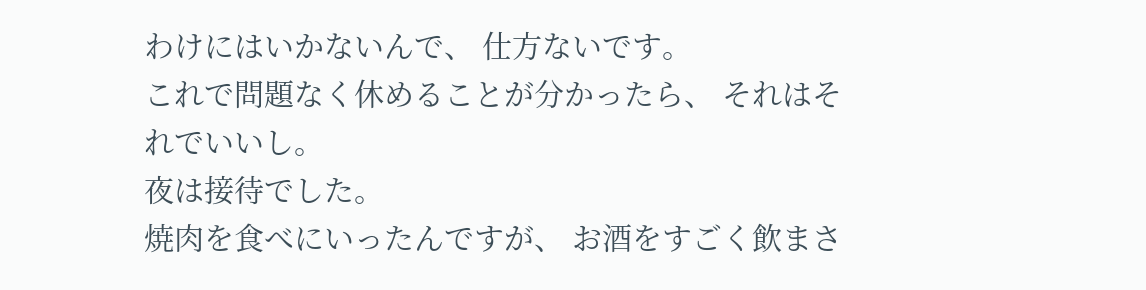わけにはいかないんで、 仕方ないです。
これで問題なく休めることが分かったら、 それはそれでいいし。
夜は接待でした。
焼肉を食べにいったんですが、 お酒をすごく飲まさ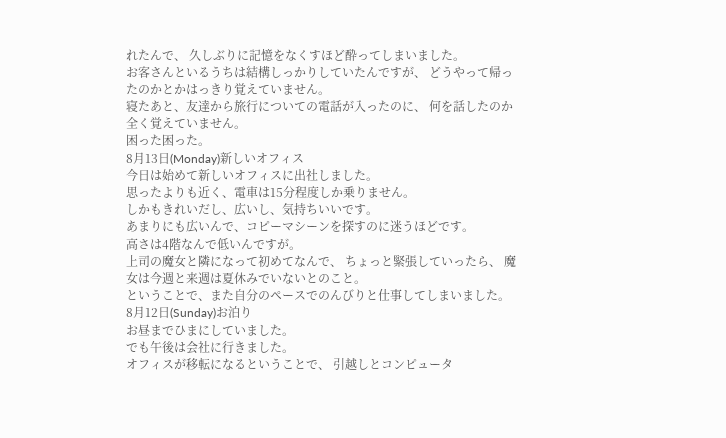れたんで、 久しぶりに記憶をなくすほど酔ってしまいました。
お客さんといるうちは結構しっかりしていたんですが、 どうやって帰ったのかとかはっきり覚えていません。
寝たあと、友達から旅行についての電話が入ったのに、 何を話したのか全く覚えていません。
困った困った。
8月13日(Monday)新しいオフィス
今日は始めて新しいオフィスに出社しました。
思ったよりも近く、電車は15分程度しか乗りません。
しかもきれいだし、広いし、気持ちいいです。
あまりにも広いんで、コピーマシーンを探すのに迷うほどです。
高さは4階なんで低いんですが。
上司の魔女と隣になって初めてなんで、 ちょっと緊張していったら、 魔女は今週と来週は夏休みでいないとのこと。
ということで、また自分のペースでのんびりと仕事してしまいました。
8月12日(Sunday)お泊り
お昼までひまにしていました。
でも午後は会社に行きました。
オフィスが移転になるということで、 引越しとコンピュータ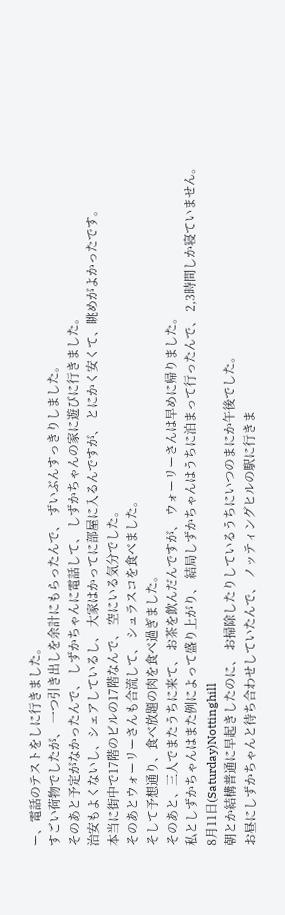ー、電話のテストをしに行きました。
すごい荷物でしたが、 一つ引き出しを余計にもらったんで、 ずいぶんすっきりしました。
そのあと予定がなかったんで、 しずかちゃんに電話して、 しずかちゃんの家に遊びに行きました。
治安もよくないし、シェアしているし、 大家はかってに部屋に入るんですが、 とにかく安くて、眺めがよかったです。
本当に街中で17階のビルの17階なんで、 空にいる気分でした。
そのあとウォーリーさんも合流して、 シュラスコを食べました。
そして予想通り、食べ放題の肉を食べ過ぎました。
そのあと、三人でまたうちに来て、 お茶を飲んだんですが、 ウォーリーさんは早めに帰りました。
私としずかちゃんはまた例によって盛り上がり、 結局しずかちゃんはうちに泊まって行ったんで、 2,3時間しか寝ていません。
8月11日(Saturday)Nottinghill
朝とか結構普通に早起きしたのに、 お掃除したりしているうちにいつのまにか午後でした。
お昼にしずかちゃんと待ち合わせしていたんで、 ノッティングヒルの駅に行きま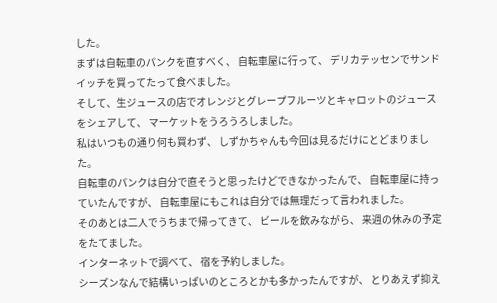した。
まずは自転車のパンクを直すべく、 自転車屋に行って、 デリカテッセンでサンドイッチを買ってたって食べました。
そして、生ジュースの店でオレンジとグレープフルーツとキャロットのジュースをシェアして、 マーケットをうろうろしました。
私はいつもの通り何も買わず、 しずかちゃんも今回は見るだけにとどまりました。
自転車のパンクは自分で直そうと思ったけどできなかったんで、 自転車屋に持っていたんですが、 自転車屋にもこれは自分では無理だって言われました。
そのあとは二人でうちまで帰ってきて、 ビールを飲みながら、 来週の休みの予定をたてました。
インターネットで調べて、 宿を予約しました。
シーズンなんで結構いっぱいのところとかも多かったんですが、 とりあえず抑え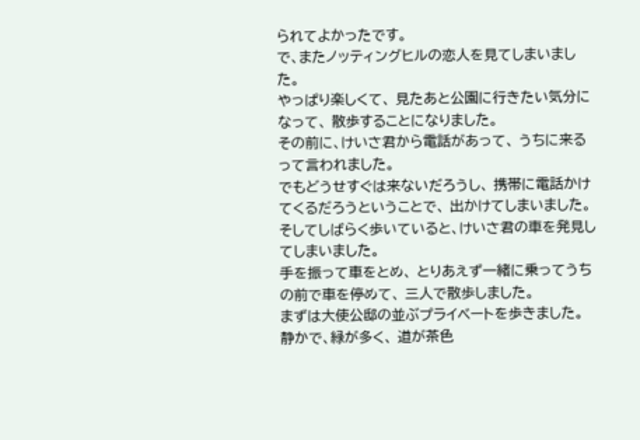られてよかったです。
で、またノッティングヒルの恋人を見てしまいました。
やっぱり楽しくて、 見たあと公園に行きたい気分になって、 散歩することになりました。
その前に、けいさ君から電話があって、 うちに来るって言われました。
でもどうせすぐは来ないだろうし、 携帯に電話かけてくるだろうということで、 出かけてしまいました。
そしてしばらく歩いていると、けいさ君の車を発見してしまいました。
手を振って車をとめ、 とりあえず一緒に乗ってうちの前で車を停めて、 三人で散歩しました。
まずは大使公邸の並ぶプライベートを歩きました。
静かで、緑が多く、 道が茶色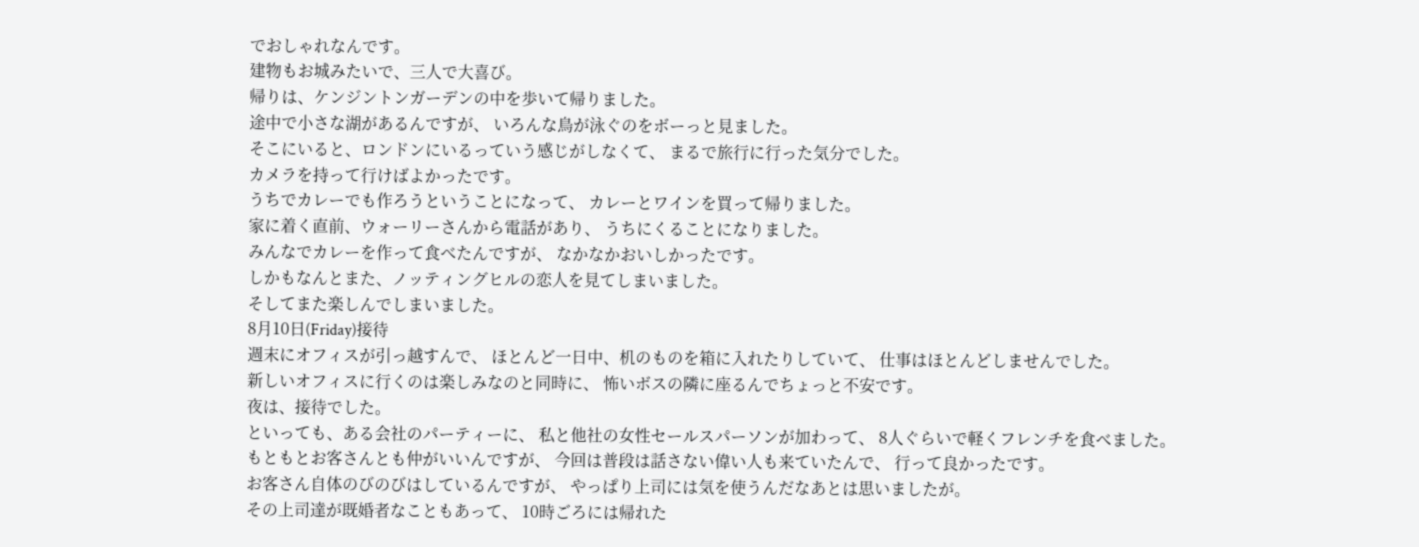でおしゃれなんです。
建物もお城みたいで、三人で大喜び。
帰りは、ケンジントンガーデンの中を歩いて帰りました。
途中で小さな湖があるんですが、 いろんな鳥が泳ぐのをボーっと見ました。
そこにいると、ロンドンにいるっていう感じがしなくて、 まるで旅行に行った気分でした。
カメラを持って行けばよかったです。
うちでカレーでも作ろうということになって、 カレーとワインを買って帰りました。
家に着く直前、ウォーリーさんから電話があり、 うちにくることになりました。
みんなでカレーを作って食べたんですが、 なかなかおいしかったです。
しかもなんとまた、ノッティングヒルの恋人を見てしまいました。
そしてまた楽しんでしまいました。
8月10日(Friday)接待
週末にオフィスが引っ越すんで、 ほとんど一日中、机のものを箱に入れたりしていて、 仕事はほとんどしませんでした。
新しいオフィスに行くのは楽しみなのと同時に、 怖いボスの隣に座るんでちょっと不安です。
夜は、接待でした。
といっても、ある会社のパーティーに、 私と他社の女性セールスパーソンが加わって、 8人ぐらいで軽くフレンチを食べました。
もともとお客さんとも仲がいいんですが、 今回は普段は話さない偉い人も来ていたんで、 行って良かったです。
お客さん自体のびのびはしているんですが、 やっぱり上司には気を使うんだなあとは思いましたが。
その上司達が既婚者なこともあって、 10時ごろには帰れた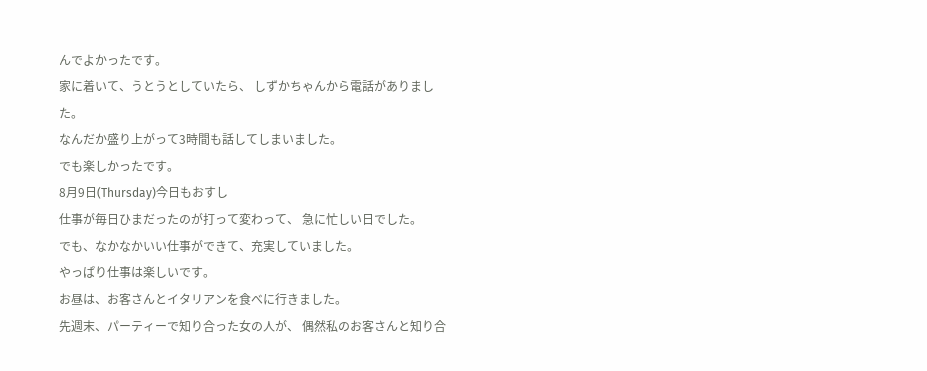んでよかったです。
家に着いて、うとうとしていたら、 しずかちゃんから電話がありました。
なんだか盛り上がって3時間も話してしまいました。
でも楽しかったです。
8月9日(Thursday)今日もおすし
仕事が毎日ひまだったのが打って変わって、 急に忙しい日でした。
でも、なかなかいい仕事ができて、充実していました。
やっぱり仕事は楽しいです。
お昼は、お客さんとイタリアンを食べに行きました。
先週末、パーティーで知り合った女の人が、 偶然私のお客さんと知り合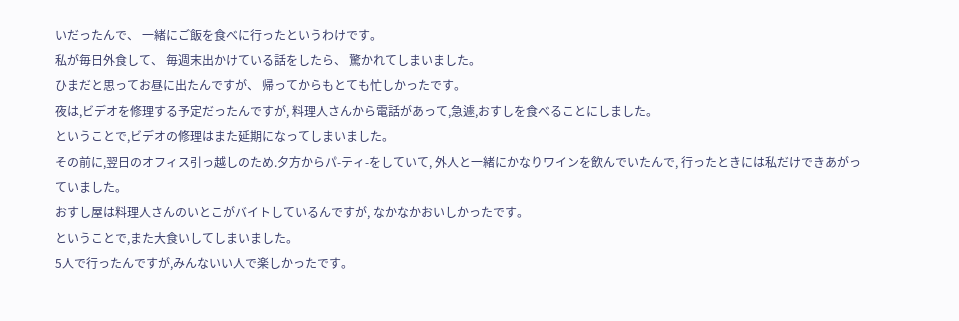いだったんで、 一緒にご飯を食べに行ったというわけです。
私が毎日外食して、 毎週末出かけている話をしたら、 驚かれてしまいました。
ひまだと思ってお昼に出たんですが、 帰ってからもとても忙しかったです。
夜は,ビデオを修理する予定だったんですが, 料理人さんから電話があって,急遽,おすしを食べることにしました。
ということで,ビデオの修理はまた延期になってしまいました。
その前に,翌日のオフィス引っ越しのため.夕方からパ-ティ-をしていて, 外人と一緒にかなりワインを飲んでいたんで, 行ったときには私だけできあがっていました。
おすし屋は料理人さんのいとこがバイトしているんですが, なかなかおいしかったです。
ということで,また大食いしてしまいました。
5人で行ったんですが,みんないい人で楽しかったです。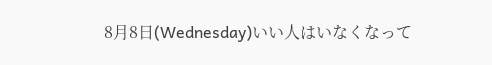8月8日(Wednesday)いい人はいなくなって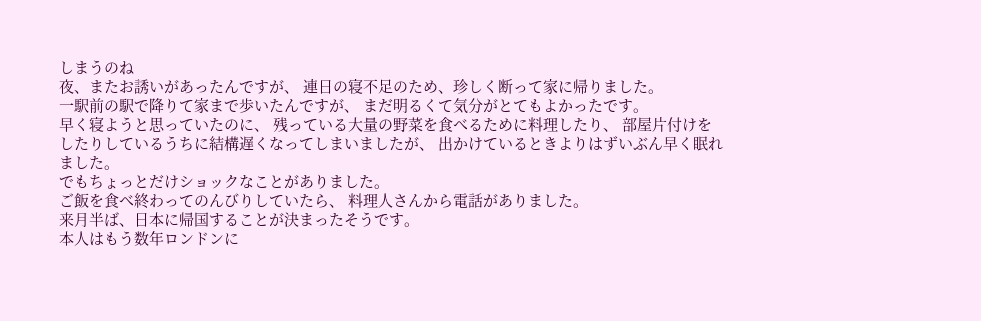しまうのね
夜、またお誘いがあったんですが、 連日の寝不足のため、珍しく断って家に帰りました。
一駅前の駅で降りて家まで歩いたんですが、 まだ明るくて気分がとてもよかったです。
早く寝ようと思っていたのに、 残っている大量の野菜を食べるために料理したり、 部屋片付けをしたりしているうちに結構遅くなってしまいましたが、 出かけているときよりはずいぶん早く眠れました。
でもちょっとだけショックなことがありました。
ご飯を食べ終わってのんびりしていたら、 料理人さんから電話がありました。
来月半ば、日本に帰国することが決まったそうです。
本人はもう数年ロンドンに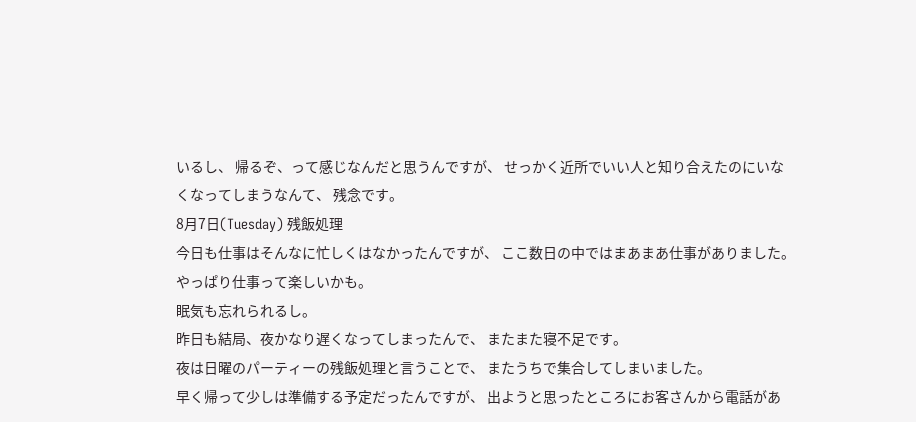いるし、 帰るぞ、って感じなんだと思うんですが、 せっかく近所でいい人と知り合えたのにいなくなってしまうなんて、 残念です。
8月7日(Tuesday) 残飯処理
今日も仕事はそんなに忙しくはなかったんですが、 ここ数日の中ではまあまあ仕事がありました。
やっぱり仕事って楽しいかも。
眠気も忘れられるし。
昨日も結局、夜かなり遅くなってしまったんで、 またまた寝不足です。
夜は日曜のパーティーの残飯処理と言うことで、 またうちで集合してしまいました。
早く帰って少しは準備する予定だったんですが、 出ようと思ったところにお客さんから電話があ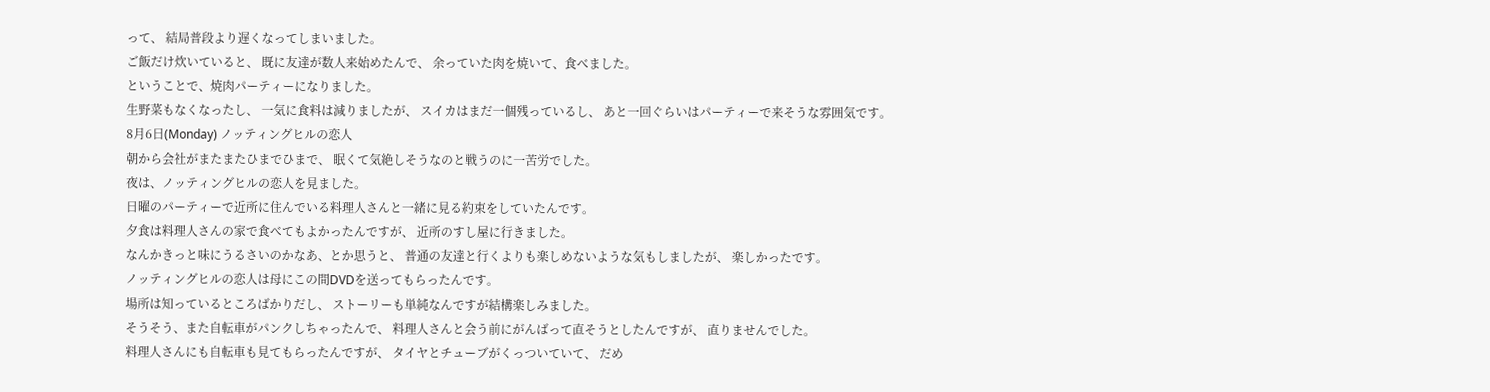って、 結局普段より遅くなってしまいました。
ご飯だけ炊いていると、 既に友達が数人来始めたんで、 余っていた肉を焼いて、食べました。
ということで、焼肉パーティーになりました。
生野菜もなくなったし、 一気に食料は減りましたが、 スイカはまだ一個残っているし、 あと一回ぐらいはパーティーで来そうな雰囲気です。
8月6日(Monday) ノッティングヒルの恋人
朝から会社がまたまたひまでひまで、 眠くて気絶しそうなのと戦うのに一苦労でした。
夜は、ノッティングヒルの恋人を見ました。
日曜のパーティーで近所に住んでいる料理人さんと一緒に見る約束をしていたんです。
夕食は料理人さんの家で食べてもよかったんですが、 近所のすし屋に行きました。
なんかきっと味にうるさいのかなあ、とか思うと、 普通の友達と行くよりも楽しめないような気もしましたが、 楽しかったです。
ノッティングヒルの恋人は母にこの間DVDを送ってもらったんです。
場所は知っているところばかりだし、 ストーリーも単純なんですが結構楽しみました。
そうそう、また自転車がパンクしちゃったんで、 料理人さんと会う前にがんばって直そうとしたんですが、 直りませんでした。
料理人さんにも自転車も見てもらったんですが、 タイヤとチューブがくっついていて、 だめ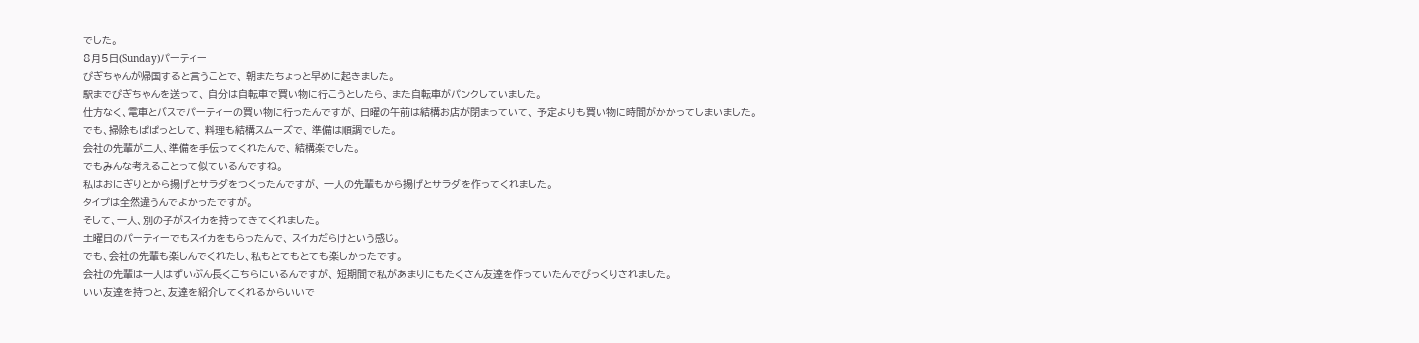でした。
8月5日(Sunday)パーティー
ぴぎちゃんが帰国すると言うことで、 朝またちょっと早めに起きました。
駅までぴぎちゃんを送って、 自分は自転車で買い物に行こうとしたら、 また自転車がパンクしていました。
仕方なく、電車とバスでパーティーの買い物に行ったんですが、 日曜の午前は結構お店が閉まっていて、 予定よりも買い物に時間がかかってしまいました。
でも、掃除もぱぱっとして、 料理も結構スムーズで、 準備は順調でした。
会社の先輩が二人、準備を手伝ってくれたんで、 結構楽でした。
でもみんな考えることって似ているんですね。
私はおにぎりとから揚げとサラダをつくったんですが、 一人の先輩もから揚げとサラダを作ってくれました。
タイプは全然違うんでよかったですが。
そして、一人、別の子がスイカを持ってきてくれました。
土曜日のパーティーでもスイカをもらったんで、 スイカだらけという感じ。
でも、会社の先輩も楽しんでくれたし、私もとてもとても楽しかったです。
会社の先輩は一人はずいぶん長くこちらにいるんですが、 短期間で私があまりにもたくさん友達を作っていたんでびっくりされました。
いい友達を持つと、友達を紹介してくれるからいいで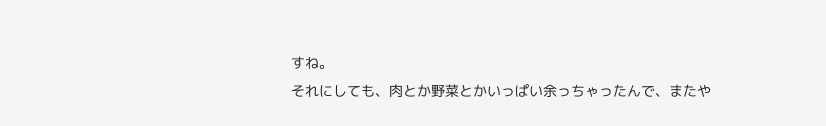すね。
それにしても、肉とか野菜とかいっぱい余っちゃったんで、またや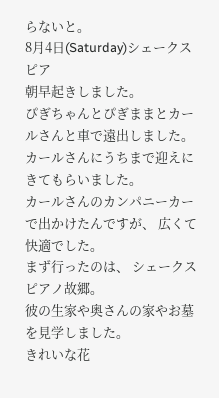らないと。
8月4日(Saturday)シェークスピア
朝早起きしました。
ぴぎちゃんとぴぎままとカールさんと車で遠出しました。
カールさんにうちまで迎えにきてもらいました。
カールさんのカンパニーカーで出かけたんですが、 広くて快適でした。
まず行ったのは、 シェークスピアノ故郷。
彼の生家や奥さんの家やお墓を見学しました。
きれいな花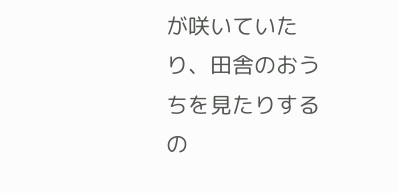が咲いていたり、田舎のおうちを見たりするの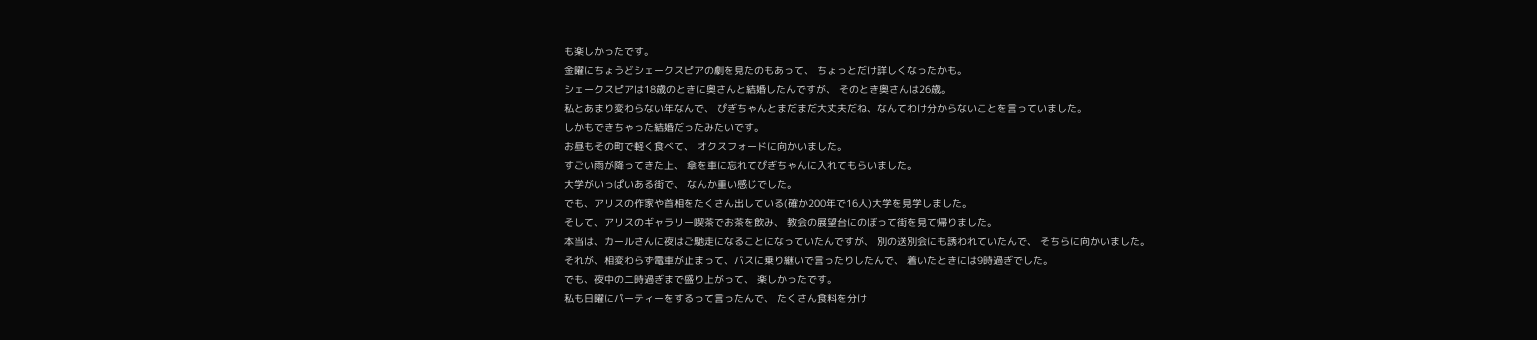も楽しかったです。
金曜にちょうどシェークスピアの劇を見たのもあって、 ちょっとだけ詳しくなったかも。
シェークスピアは18歳のときに奥さんと結婚したんですが、 そのとき奥さんは26歳。
私とあまり変わらない年なんで、 ぴぎちゃんとまだまだ大丈夫だね、なんてわけ分からないことを言っていました。
しかもできちゃった結婚だったみたいです。
お昼もその町で軽く食べて、 オクスフォードに向かいました。
すごい雨が降ってきた上、 傘を車に忘れてぴぎちゃんに入れてもらいました。
大学がいっぱいある街で、 なんか重い感じでした。
でも、アリスの作家や首相をたくさん出している(確か200年で16人)大学を見学しました。
そして、アリスのギャラリー喫茶でお茶を飲み、 教会の展望台にのぼって街を見て帰りました。
本当は、カールさんに夜はご馳走になることになっていたんですが、 別の送別会にも誘われていたんで、 そちらに向かいました。
それが、相変わらず電車が止まって、バスに乗り継いで言ったりしたんで、 着いたときには9時過ぎでした。
でも、夜中の二時過ぎまで盛り上がって、 楽しかったです。
私も日曜にパーティーをするって言ったんで、 たくさん食料を分け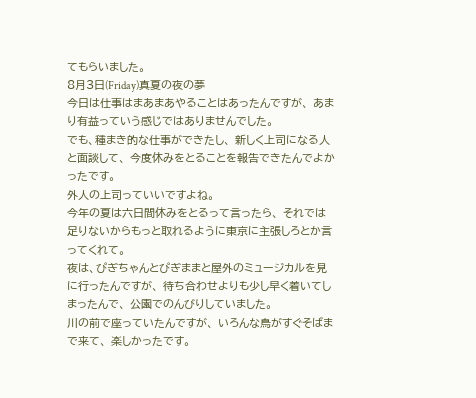てもらいました。
8月3日(Friday)真夏の夜の夢
今日は仕事はまあまあやることはあったんですが、 あまり有益っていう感じではありませんでした。
でも、種まき的な仕事ができたし、 新しく上司になる人と面談して、 今度休みをとることを報告できたんでよかったです。
外人の上司っていいですよね。
今年の夏は六日間休みをとるって言ったら、 それでは足りないからもっと取れるように東京に主張しろとか言ってくれて。
夜は、ぴぎちゃんとぴぎままと屋外のミュージカルを見に行ったんですが、 待ち合わせよりも少し早く着いてしまったんで、 公園でのんびりしていました。
川の前で座っていたんですが、 いろんな鳥がすぐそばまで来て、 楽しかったです。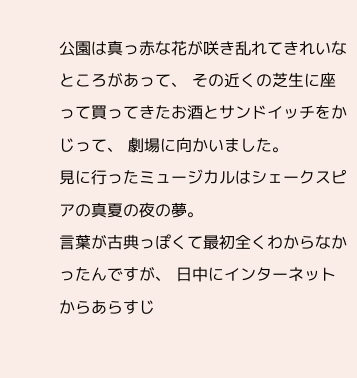公園は真っ赤な花が咲き乱れてきれいなところがあって、 その近くの芝生に座って買ってきたお酒とサンドイッチをかじって、 劇場に向かいました。
見に行ったミュージカルはシェークスピアの真夏の夜の夢。
言葉が古典っぽくて最初全くわからなかったんですが、 日中にインターネットからあらすじ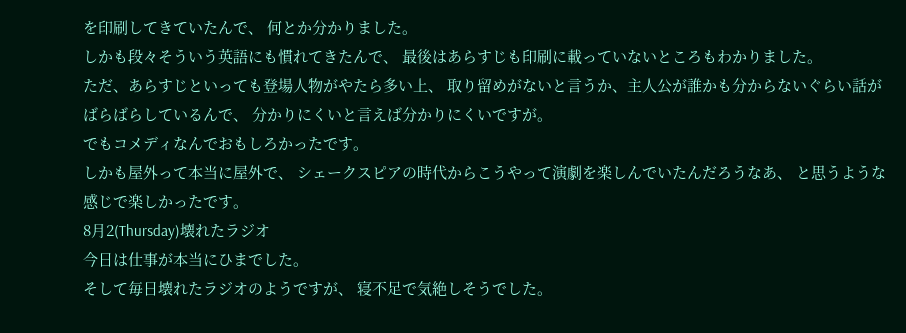を印刷してきていたんで、 何とか分かりました。
しかも段々そういう英語にも慣れてきたんで、 最後はあらすじも印刷に載っていないところもわかりました。
ただ、あらすじといっても登場人物がやたら多い上、 取り留めがないと言うか、主人公が誰かも分からないぐらい話がばらばらしているんで、 分かりにくいと言えば分かりにくいですが。
でもコメディなんでおもしろかったです。
しかも屋外って本当に屋外で、 シェークスピアの時代からこうやって演劇を楽しんでいたんだろうなあ、 と思うような感じで楽しかったです。
8月2(Thursday)壊れたラジオ
今日は仕事が本当にひまでした。
そして毎日壊れたラジオのようですが、 寝不足で気絶しそうでした。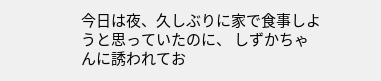今日は夜、久しぶりに家で食事しようと思っていたのに、 しずかちゃんに誘われてお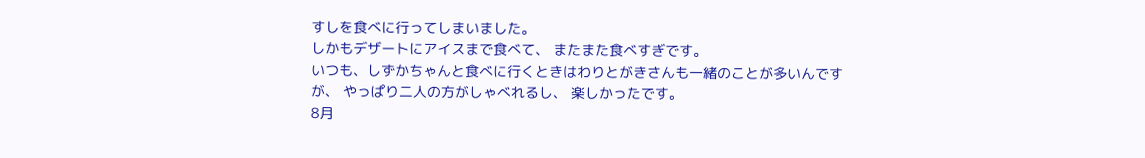すしを食べに行ってしまいました。
しかもデザートにアイスまで食べて、 またまた食べすぎです。
いつも、しずかちゃんと食べに行くときはわりとがきさんも一緒のことが多いんですが、 やっぱり二人の方がしゃべれるし、 楽しかったです。
8月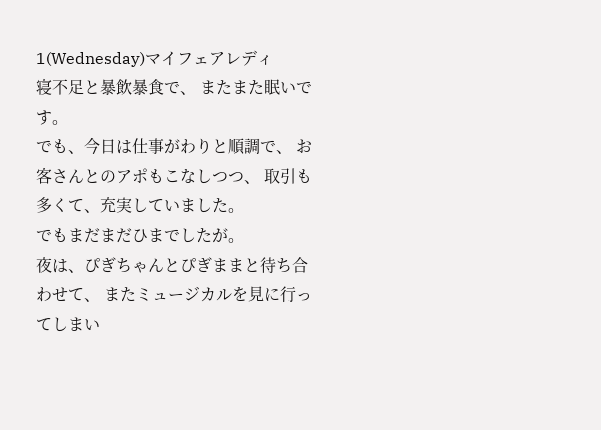1(Wednesday)マイフェアレディ
寝不足と暴飲暴食で、 またまた眠いです。
でも、今日は仕事がわりと順調で、 お客さんとのアポもこなしつつ、 取引も多くて、充実していました。
でもまだまだひまでしたが。
夜は、ぴぎちゃんとぴぎままと待ち合わせて、 またミュージカルを見に行ってしまい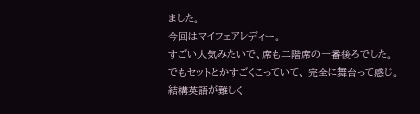ました。
今回はマイフェアレディー。
すごい人気みたいで、席も二階席の一番後ろでした。
でもセットとかすごくこっていて、 完全に舞台って感じ。
結構英語が難しく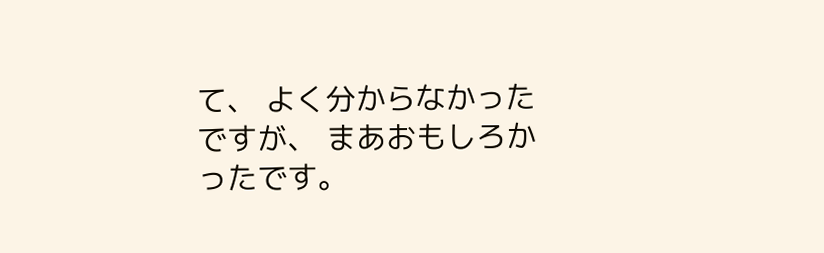て、 よく分からなかったですが、 まあおもしろかったです。